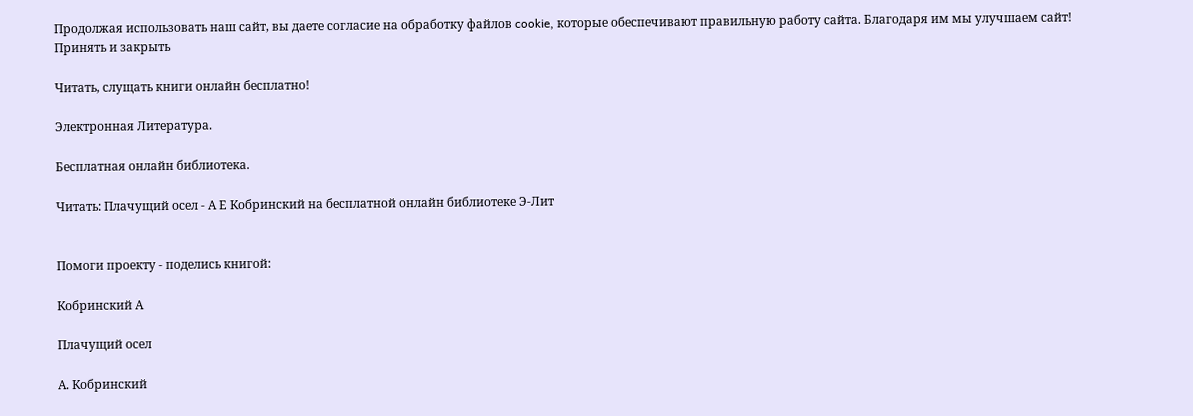Продолжая использовать наш сайт, вы даете согласие на обработку файлов cookie, которые обеспечивают правильную работу сайта. Благодаря им мы улучшаем сайт!
Принять и закрыть

Читать, слущать книги онлайн бесплатно!

Электронная Литература.

Бесплатная онлайн библиотека.

Читать: Плачущий осел - А Е Кобринский на бесплатной онлайн библиотеке Э-Лит


Помоги проекту - поделись книгой:

Кобринский А

Плачущий осел

А. Кобринский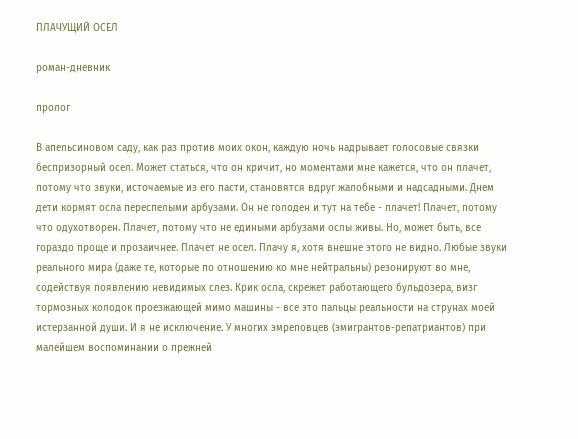ПЛАЧУЩИЙ ОСЕЛ

роман-дневник

пролог

В апельсиновом саду, как раз против моих окон, каждую ночь надрывает голосовые связки беспризорный осел. Может статься, что он кричит, но моментами мне кажется, что он плачет, потому что звуки, источаемые из его пасти, становятся вдруг жалобными и надсадными. Днем дети кормят осла переспелыми арбузами. Он не голоден и тут на тебе - плачет! Плачет, потому что одухотворен. Плачет, потому что не едиными арбузами ослы живы. Но, может быть, все гораздо проще и прозаичнее. Плачет не осел. Плачу я, хотя внешне этого не видно. Любые звуки реального мира (даже те, которые по отношению ко мне нейтральны) резонируют во мне, содействуя появлению невидимых слез. Крик осла, скрежет работающего бульдозера, визг тормозных колодок проезжающей мимо машины - все это пальцы реальности на струнах моей истерзанной души. И я не исключение. У многих эмреповцев (эмигрантов-репатриантов) при малейшем воспоминании о прежней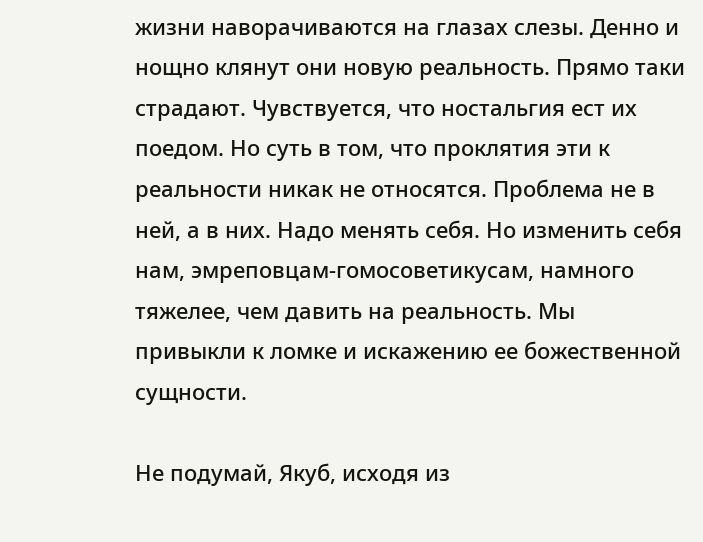жизни наворачиваются на глазах слезы. Денно и нощно клянут они новую реальность. Прямо таки страдают. Чувствуется, что ностальгия ест их поедом. Но суть в том, что проклятия эти к реальности никак не относятся. Проблема не в ней, а в них. Надо менять себя. Но изменить себя нам, эмреповцам-гомосоветикусам, намного тяжелее, чем давить на реальность. Мы привыкли к ломке и искажению ее божественной сущности.

Не подумай, Якуб, исходя из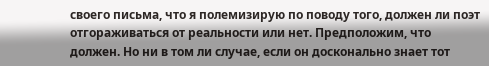своего письма, что я полемизирую по поводу того, должен ли поэт отгораживаться от реальности или нет. Предположим, что должен. Но ни в том ли случае, если он досконально знает тот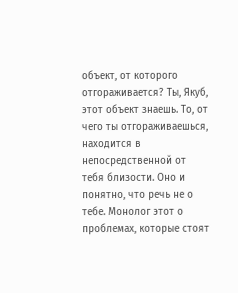объект, от которого отгораживается? Ты, Якуб, этот объект знаешь. То, от чего ты отгораживаешься, находится в непосредственной от тебя близости. Оно и понятно, что речь не о тебе. Монолог этот о проблемах, которые стоят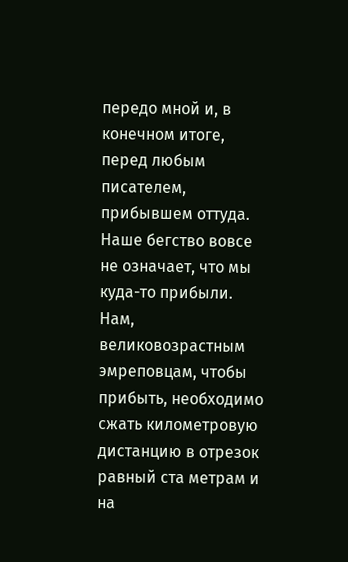передо мной и, в конечном итоге, перед любым писателем, прибывшем оттуда. Наше бегство вовсе не означает, что мы куда-то прибыли. Нам, великовозрастным эмреповцам, чтобы прибыть, необходимо сжать километровую дистанцию в отрезок равный ста метрам и на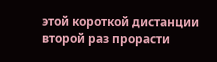этой короткой дистанции второй раз прорасти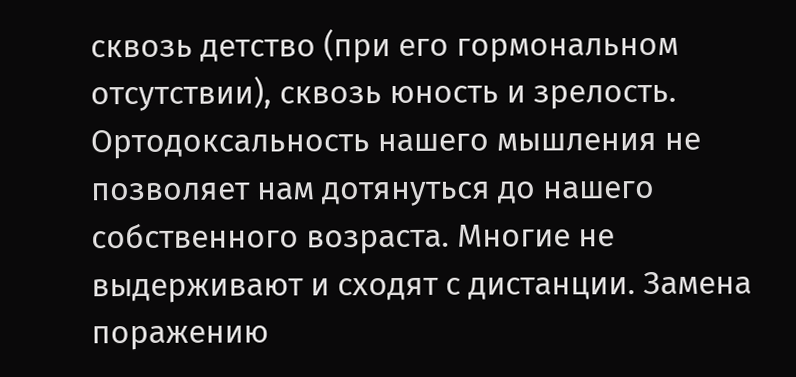сквозь детство (при его гормональном отсутствии), сквозь юность и зрелость. Ортодоксальность нашего мышления не позволяет нам дотянуться до нашего собственного возраста. Многие не выдерживают и сходят с дистанции. Замена поражению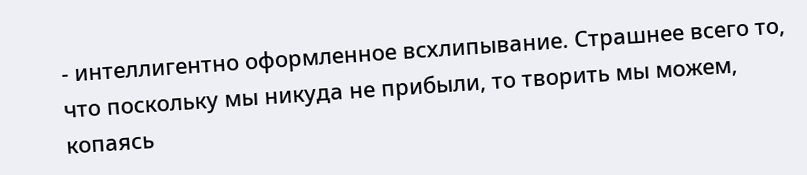- интеллигентно оформленное всхлипывание. Страшнее всего то, что поскольку мы никуда не прибыли, то творить мы можем, копаясь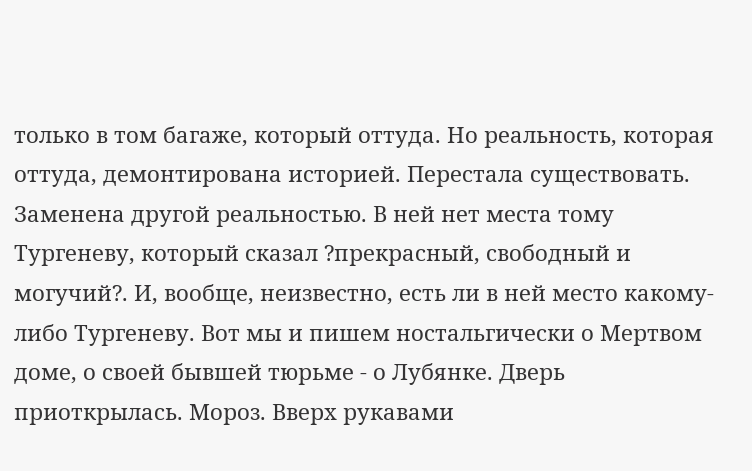только в том багаже, который оттуда. Но реальность, которая оттуда, демонтирована историей. Перестала существовать. Заменена другой реальностью. В ней нет места тому Тургеневу, который сказал ?прекрасный, свободный и могучий?. И, вообще, неизвестно, есть ли в ней место какому-либо Тургеневу. Вот мы и пишем ностальгически о Мертвом доме, о своей бывшей тюрьме - о Лубянке. Дверь приоткрылась. Мороз. Вверх рукавами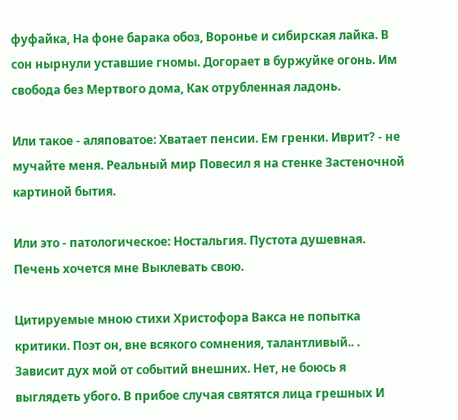фуфайка, На фоне барака обоз, Воронье и сибирская лайка. В сон нырнули уставшие гномы. Догорает в буржуйке огонь. Им свобода без Мертвого дома, Как отрубленная ладонь.

Или такое - аляповатое: Хватает пенсии. Ем гренки. Иврит? - не мучайте меня. Реальный мир Повесил я на стенке Застеночной картиной бытия.

Или это - патологическое: Ностальгия. Пустота душевная. Печень хочется мне Выклевать свою.

Цитируемые мною стихи Христофора Вакса не попытка критики. Поэт он, вне всякого сомнения, талантливый.. . Зависит дух мой от событий внешних. Нет, не боюсь я выглядеть убого. В прибое случая святятся лица грешных И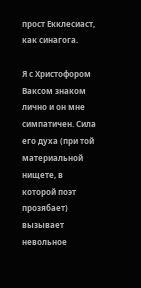прост Екклесиаст, как синагога.

Я с Христофором Ваксом знаком лично и он мне симпатичен. Сила его духа (при той материальной нищете, в которой поэт прозябает) вызывает невольное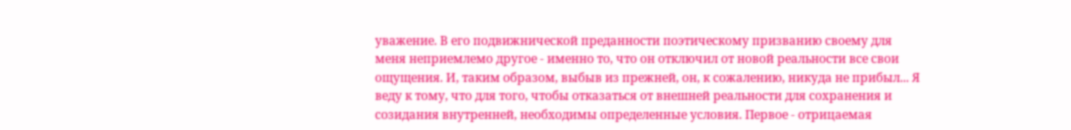уважение. В его подвижнической преданности поэтическому призванию своему для меня неприемлемо другое - именно то, что он отключил от новой реальности все свои ощущения. И, таким образом, выбыв из прежней, он, к сожалению, никуда не прибыл... Я веду к тому, что для того, чтобы отказаться от внешней реальности для сохранения и созидания внутренней, необходимы определенные условия. Первое - отрицаемая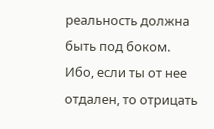реальность должна быть под боком. Ибо, если ты от нее отдален, то отрицать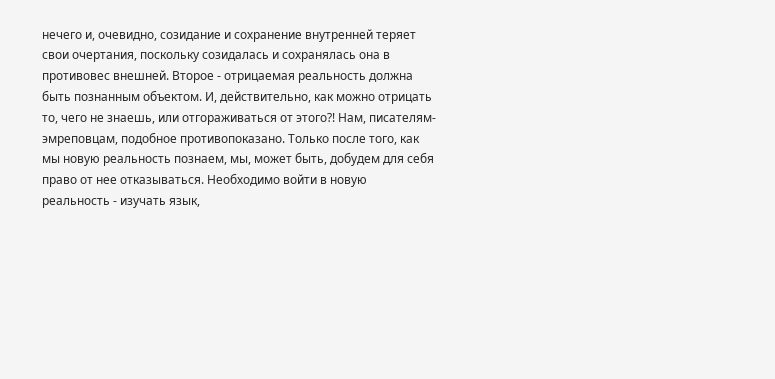нечего и, очевидно, созидание и сохранение внутренней теряет свои очертания, поскольку созидалась и сохранялась она в противовес внешней. Второе - отрицаемая реальность должна быть познанным объектом. И, действительно, как можно отрицать то, чего не знаешь, или отгораживаться от этого?! Нам, писателям-эмреповцам, подобное противопоказано. Только после того, как мы новую реальность познаем, мы, может быть, добудем для себя право от нее отказываться. Необходимо войти в новую реальность - изучать язык,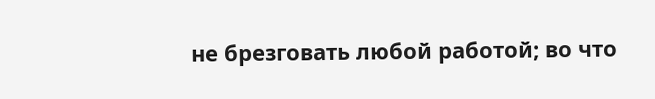не брезговать любой работой; во что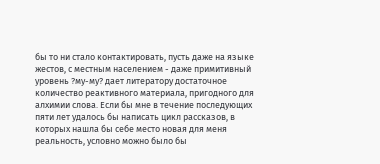бы то ни стало контактировать, пусть даже на языке жестов, с местным населением - даже примитивный уровень ?му-му? дает литератору достаточное количество реактивного материала, пригодного для алхимии слова. Если бы мне в течение последующих пяти лет удалось бы написать цикл рассказов, в которых нашла бы себе место новая для меня реальность, условно можно было бы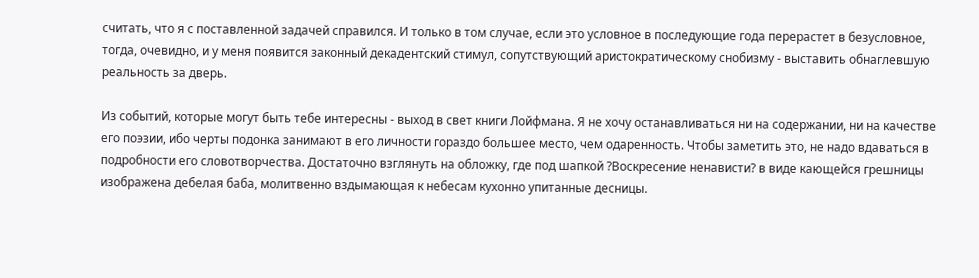считать, что я с поставленной задачей справился. И только в том случае, если это условное в последующие года перерастет в безусловное, тогда, очевидно, и у меня появится законный декадентский стимул, сопутствующий аристократическому снобизму - выставить обнаглевшую реальность за дверь.

Из событий, которые могут быть тебе интересны - выход в свет книги Лойфмана. Я не хочу останавливаться ни на содержании, ни на качестве его поэзии, ибо черты подонка занимают в его личности гораздо большее место, чем одаренность. Чтобы заметить это, не надо вдаваться в подробности его словотворчества. Достаточно взглянуть на обложку, где под шапкой ?Воскресение ненависти? в виде кающейся грешницы изображена дебелая баба, молитвенно вздымающая к небесам кухонно упитанные десницы.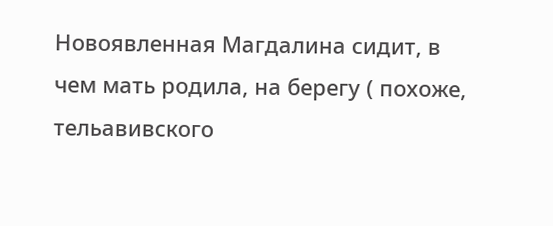Новоявленная Магдалина сидит, в чем мать родила, на берегу ( похоже, тельавивского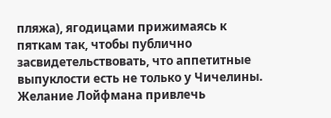пляжа), ягодицами прижимаясь к пяткам так, чтобы публично засвидетельствовать, что аппетитные выпуклости есть не только у Чичелины. Желание Лойфмана привлечь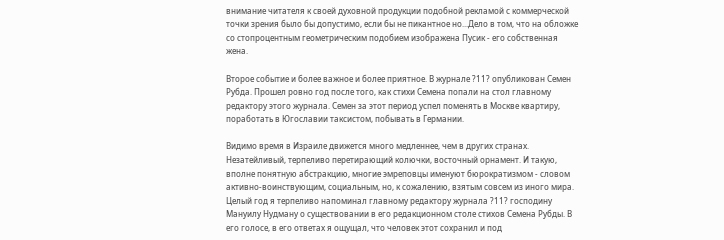внимание читателя к своей духовной продукции подобной рекламой с коммерческой точки зрения было бы допустимо, если бы не пикантное но...Дело в том, что на обложке со стопроцентным геометрическим подобием изображена Пусик - его собственная жена.

Второе событие и более важное и более приятное. В журнале ?11? опубликован Семен Рубда. Прошел ровно год после того, как стихи Семена попали на стол главному редактору этого журнала. Семен за этот период успел поменять в Москве квартиру, поработать в Югославии таксистом, побывать в Германии.

Видимо время в Израиле движется много медленнее, чем в других странах. Незатейливый, терпеливо перетирающий колючки, восточный орнамент. И такую, вполне понятную абстракцию, многие эмреповцы именуют бюрократизмом - словом активно-воинствующим, социальным, но, к сожалению, взятым совсем из иного мира. Целый год я терпеливо напоминал главному редактору журнала ?11? господину Мануилу Нудману о существовании в его редакционном столе стихов Семена Рубды. В его голосе, в его ответах я ощущал, что человек этот сохранил и под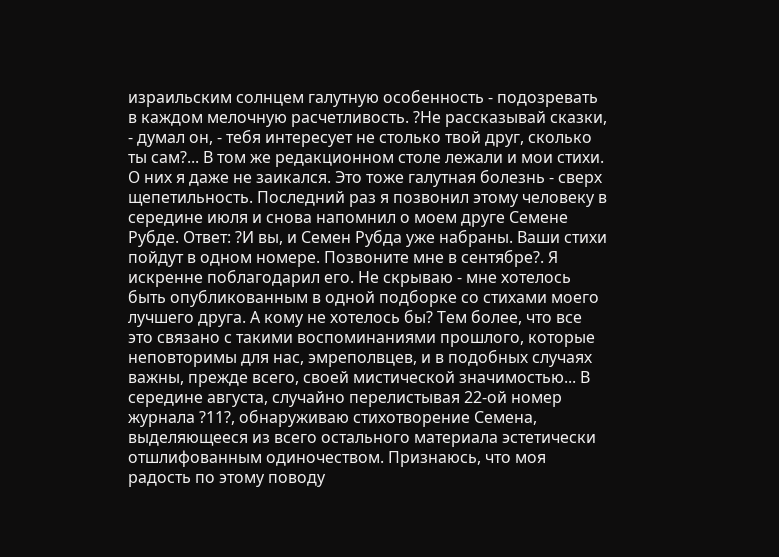израильским солнцем галутную особенность - подозревать в каждом мелочную расчетливость. ?Не рассказывай сказки, - думал он, - тебя интересует не столько твой друг, сколько ты сам?... В том же редакционном столе лежали и мои стихи. О них я даже не заикался. Это тоже галутная болезнь - сверх щепетильность. Последний раз я позвонил этому человеку в середине июля и снова напомнил о моем друге Семене Рубде. Ответ: ?И вы, и Семен Рубда уже набраны. Ваши стихи пойдут в одном номере. Позвоните мне в сентябре?. Я искренне поблагодарил его. Не скрываю - мне хотелось быть опубликованным в одной подборке со стихами моего лучшего друга. А кому не хотелось бы? Тем более, что все это связано с такими воспоминаниями прошлого, которые неповторимы для нас, эмреполвцев, и в подобных случаях важны, прежде всего, своей мистической значимостью... В середине августа, случайно перелистывая 22-ой номер журнала ?11?, обнаруживаю стихотворение Семена, выделяющееся из всего остального материала эстетически отшлифованным одиночеством. Признаюсь, что моя радость по этому поводу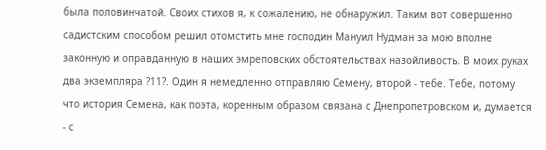была половинчатой. Своих стихов я, к сожалению, не обнаружил. Таким вот совершенно садистским способом решил отомстить мне господин Мануил Нудман за мою вполне законную и оправданную в наших эмреповских обстоятельствах назойливость. В моих руках два экземпляра ?11?. Один я немедленно отправляю Семену, второй - тебе. Тебе, потому что история Семена, как поэта, коренным образом связана с Днепропетровском и, думается - с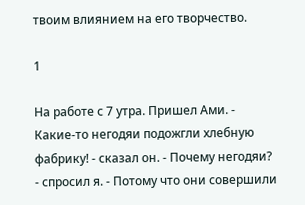твоим влиянием на его творчество.

1

На работе с 7 утра. Пришел Ами. - Какие-то негодяи подожгли хлебную фабрику! - сказал он. - Почему негодяи? - спросил я. - Потому что они совершили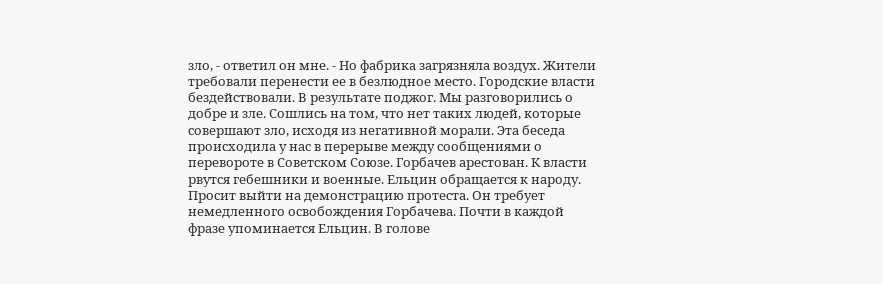зло, - ответил он мне. - Но фабрика загрязняла воздух. Жители требовали перенести ее в безлюдное место. Городские власти бездействовали. В результате поджог. Мы разговорились о добре и зле. Сошлись на том, что нет таких людей, которые совершают зло, исходя из негативной морали. Эта беседа происходила у нас в перерыве между сообщениями о перевороте в Советском Союзе. Горбачев арестован. К власти рвутся гебешники и военные. Ельцин обращается к народу. Просит выйти на демонстрацию протеста. Он требует немедленного освобождения Горбачева. Почти в каждой фразе упоминается Ельцин. В голове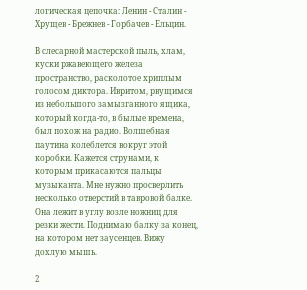логическая цепочка: Ленин - Сталин - Хрущев - Брежнев - Горбачев - Ельцин.

В слесарной мастерской пыль, хлам, куски ржавеющего железа пространство, расколотое хриплым голосом диктора. Ивритом, рвущимся из небольшого замызганного ящика, который когда-то, в былые времена, был похож на радио. Волшебная паутина колеблется вокруг этой коробки. Кажется струнами, к которым прикасаются пальцы музыканта. Мне нужно просверлить несколько отверстий в тавровой балке. Она лежит в углу возле ножниц для резки жести. Поднимаю балку за конец, на котором нет заусенцев. Вижу дохлую мышь.

2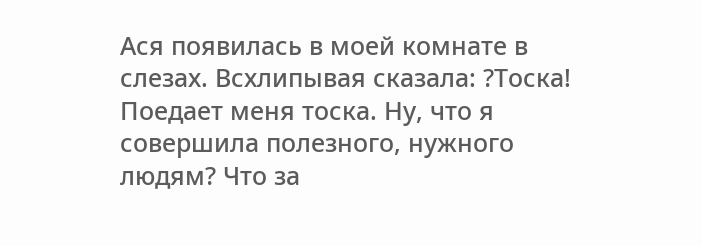Ася появилась в моей комнате в слезах. Всхлипывая сказала: ?Тоска! Поедает меня тоска. Ну, что я совершила полезного, нужного людям? Что за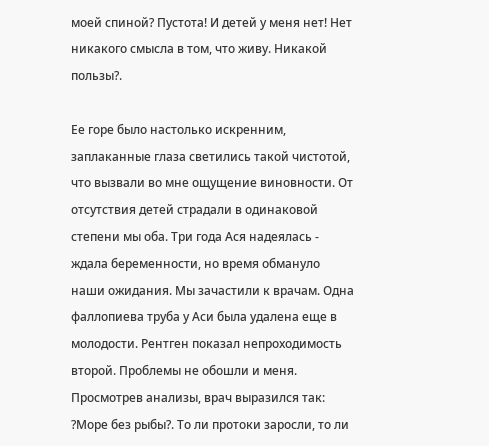моей спиной? Пустота! И детей у меня нет! Нет никакого смысла в том, что живу. Никакой пользы?.

Ее горе было настолько искренним, заплаканные глаза светились такой чистотой, что вызвали во мне ощущение виновности. От отсутствия детей страдали в одинаковой степени мы оба. Три года Ася надеялась - ждала беременности, но время обмануло наши ожидания. Мы зачастили к врачам. Одна фаллопиева труба у Аси была удалена еще в молодости. Рентген показал непроходимость второй. Проблемы не обошли и меня. Просмотрев анализы, врач выразился так: ?Море без рыбы?. То ли протоки заросли, то ли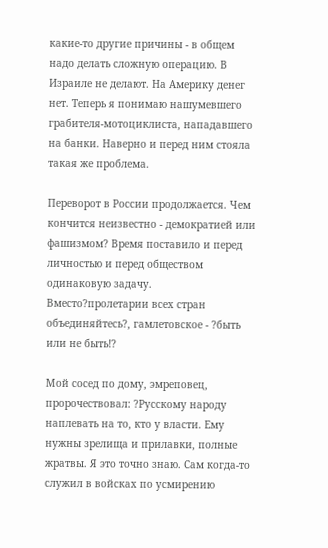какие-то другие причины - в общем надо делать сложную операцию. В Израиле не делают. На Америку денег нет. Теперь я понимаю нашумевшего грабителя-мотоциклиста, нападавшего на банки. Наверно и перед ним стояла такая же проблема.

Переворот в России продолжается. Чем кончится неизвестно - демократией или фашизмом? Время поставило и перед личностью и перед обществом одинаковую задачу. Вместо?пролетарии всех стран объединяйтесь?, гамлетовское - ?быть или не быть!?

Мой сосед по дому, эмреповец, пророчествовал: ?Русскому народу наплевать на то, кто у власти. Ему нужны зрелища и прилавки, полные жратвы. Я это точно знаю. Сам когда-то служил в войсках по усмирению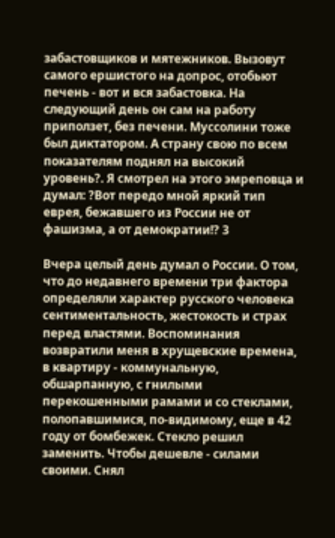забастовщиков и мятежников. Вызовут самого ершистого на допрос, отобьют печень - вот и вся забастовка. На следующий день он сам на работу приползет, без печени. Муссолини тоже был диктатором. А страну свою по всем показателям поднял на высокий уровень?. Я смотрел на этого эмреповца и думал: ?Вот передо мной яркий тип еврея, бежавшего из России не от фашизма, а от демократии!? 3

Вчера целый день думал о России. О том, что до недавнего времени три фактора определяли характер русского человека сентиментальность, жестокость и страх перед властями. Воспоминания возвратили меня в хрущевские времена, в квартиру - коммунальную, обшарпанную, с гнилыми перекошенными рамами и со стеклами, полопавшимися, по-видимому, еще в 42 году от бомбежек. Стекло решил заменить. Чтобы дешевле - силами своими. Снял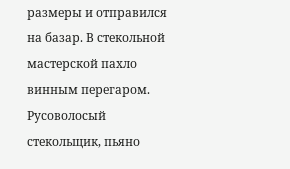размеры и отправился на базар. В стекольной мастерской пахло винным перегаром. Русоволосый стекольщик, пьяно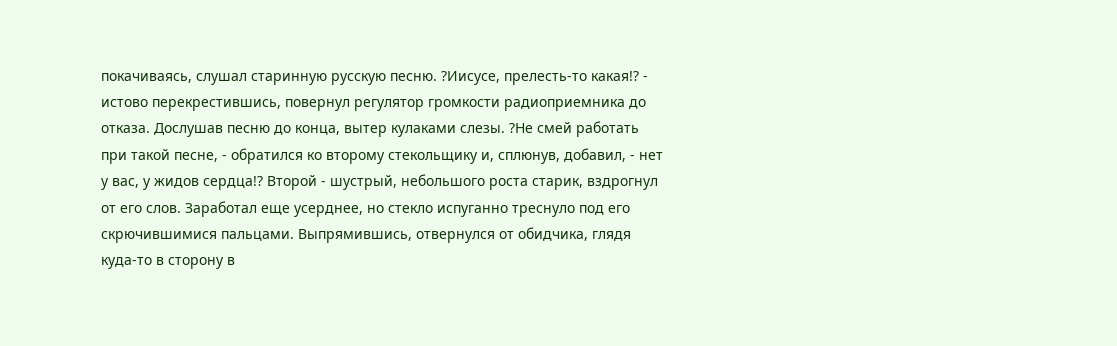покачиваясь, слушал старинную русскую песню. ?Иисусе, прелесть-то какая!? - истово перекрестившись, повернул регулятор громкости радиоприемника до отказа. Дослушав песню до конца, вытер кулаками слезы. ?Не смей работать при такой песне, - обратился ко второму стекольщику и, сплюнув, добавил, - нет у вас, у жидов сердца!? Второй - шустрый, небольшого роста старик, вздрогнул от его слов. Заработал еще усерднее, но стекло испуганно треснуло под его скрючившимися пальцами. Выпрямившись, отвернулся от обидчика, глядя куда-то в сторону в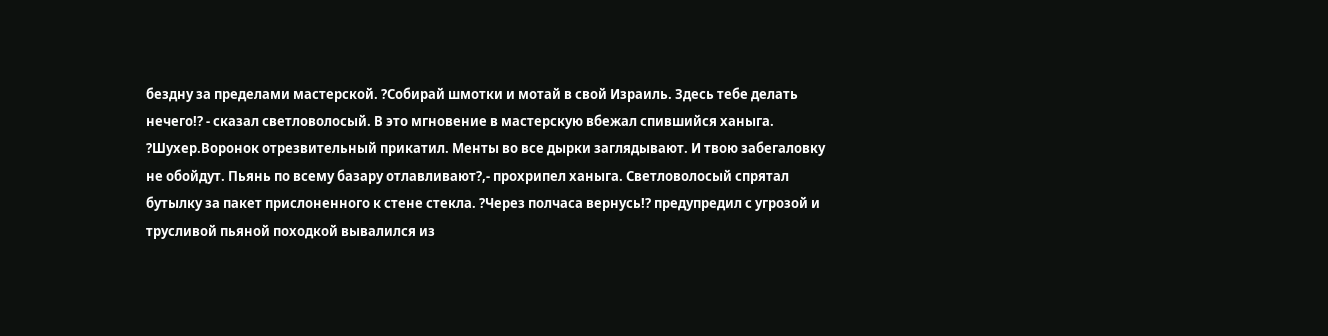бездну за пределами мастерской. ?Собирай шмотки и мотай в свой Израиль. Здесь тебе делать нечего!? - сказал светловолосый. В это мгновение в мастерскую вбежал спившийся ханыга. ?Шухер.Воронок отрезвительный прикатил. Менты во все дырки заглядывают. И твою забегаловку не обойдут. Пьянь по всему базару отлавливают?,- прохрипел ханыга. Светловолосый спрятал бутылку за пакет прислоненного к стене стекла. ?Через полчаса вернусь!? предупредил с угрозой и трусливой пьяной походкой вывалился из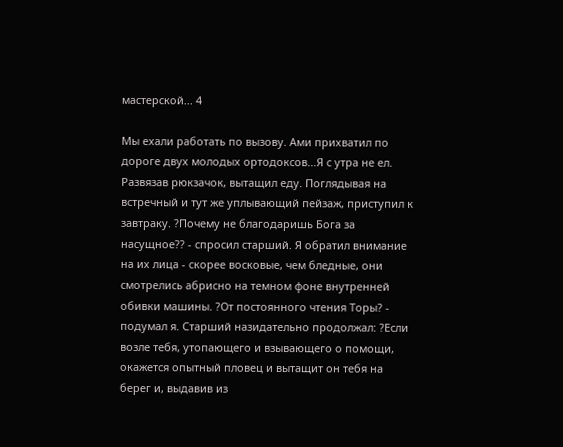мастерской... 4

Мы ехали работать по вызову. Ами прихватил по дороге двух молодых ортодоксов...Я с утра не ел. Развязав рюкзачок, вытащил еду. Поглядывая на встречный и тут же уплывающий пейзаж, приступил к завтраку. ?Почему не благодаришь Бога за насущное?? - спросил старший. Я обратил внимание на их лица - скорее восковые, чем бледные, они смотрелись абрисно на темном фоне внутренней обивки машины. ?От постоянного чтения Торы? - подумал я. Старший назидательно продолжал: ?Если возле тебя, утопающего и взывающего о помощи, окажется опытный пловец и вытащит он тебя на берег и, выдавив из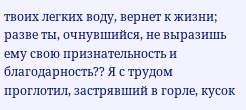твоих легких воду, вернет к жизни; разве ты, очнувшийся, не выразишь ему свою признательность и благодарность?? Я с трудом проглотил, застрявший в горле, кусок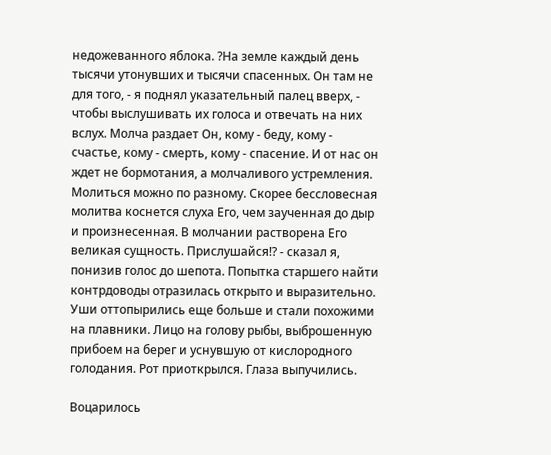недожеванного яблока. ?На земле каждый день тысячи утонувших и тысячи спасенных. Он там не для того, - я поднял указательный палец вверх, - чтобы выслушивать их голоса и отвечать на них вслух. Молча раздает Он, кому - беду, кому - счастье, кому - смерть, кому - спасение. И от нас он ждет не бормотания, а молчаливого устремления. Молиться можно по разному. Скорее бессловесная молитва коснется слуха Его, чем заученная до дыр и произнесенная. В молчании растворена Его великая сущность. Прислушайся!? - сказал я, понизив голос до шепота. Попытка старшего найти контрдоводы отразилась открыто и выразительно. Уши оттопырились еще больше и стали похожими на плавники. Лицо на голову рыбы, выброшенную прибоем на берег и уснувшую от кислородного голодания. Рот приоткрылся. Глаза выпучились.

Воцарилось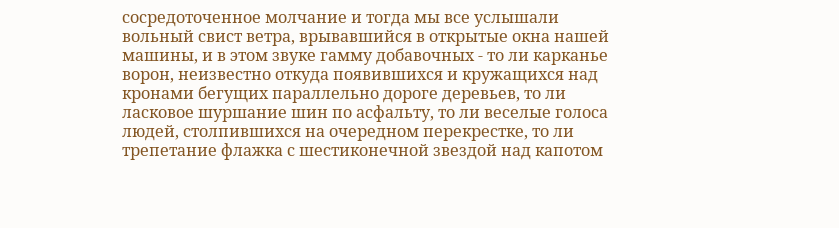сосредоточенное молчание и тогда мы все услышали вольный свист ветра, врывавшийся в открытые окна нашей машины, и в этом звуке гамму добавочных - то ли карканье ворон, неизвестно откуда появившихся и кружащихся над кронами бегущих параллельно дороге деревьев, то ли ласковое шуршание шин по асфальту, то ли веселые голоса людей, столпившихся на очередном перекрестке, то ли трепетание флажка с шестиконечной звездой над капотом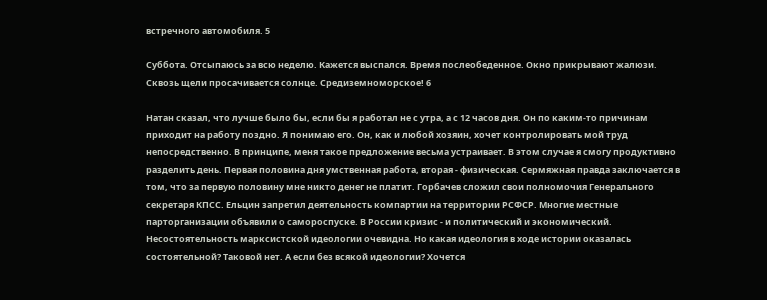встречного автомобиля. 5

Суббота. Отсыпаюсь за всю неделю. Кажется выспался. Время послеобеденное. Окно прикрывают жалюзи. Сквозь щели просачивается солнце. Средиземноморское! 6

Натан сказал, что лучше было бы, если бы я работал не с утра, а с 12 часов дня. Он по каким-то причинам приходит на работу поздно. Я понимаю его. Он, как и любой хозяин, хочет контролировать мой труд непосредственно. В принципе, меня такое предложение весьма устраивает. В этом случае я смогу продуктивно разделить день. Первая половина дня умственная работа, вторая - физическая. Сермяжная правда заключается в том, что за первую половину мне никто денег не платит. Горбачев сложил свои полномочия Генерального секретаря КПСС. Ельцин запретил деятельность компартии на территории РСФСР. Многие местные парторганизации объявили о самороспуске. В России кризис - и политический и экономический. Несостоятельность марксистской идеологии очевидна. Но какая идеология в ходе истории оказалась состоятельной? Таковой нет. А если без всякой идеологии? Хочется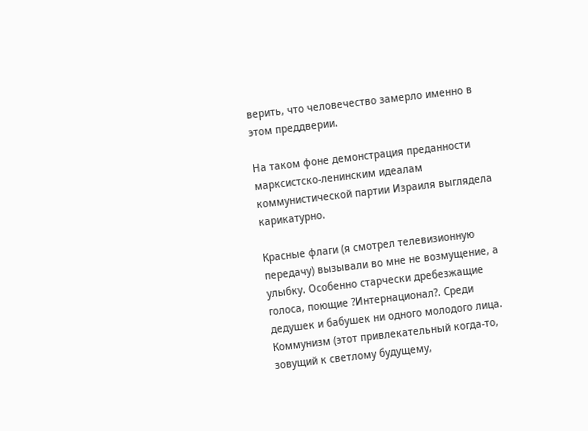верить, что человечество замерло именно в этом преддверии.

На таком фоне демонстрация преданности марксистско-ленинским идеалам коммунистической партии Израиля выглядела карикатурно.

Красные флаги (я смотрел телевизионную передачу) вызывали во мне не возмущение, а улыбку. Особенно старчески дребезжащие голоса, поющие ?Интернационал?. Среди дедушек и бабушек ни одного молодого лица. Коммунизм (этот привлекательный когда-то, зовущий к светлому будущему,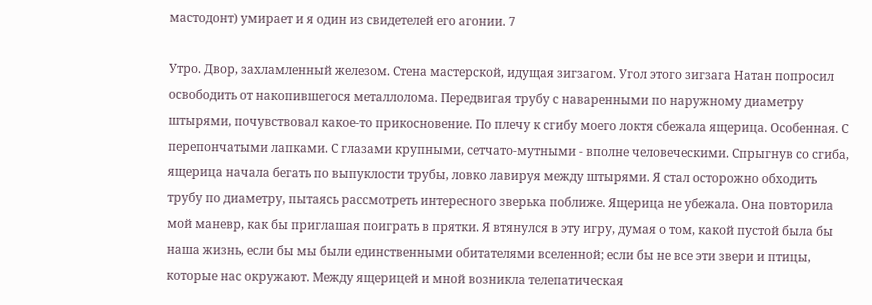мастодонт) умирает и я один из свидетелей его агонии. 7

Утро. Двор, захламленный железом. Стена мастерской, идущая зигзагом. Угол этого зигзага Натан попросил освободить от накопившегося металлолома. Передвигая трубу с наваренными по наружному диаметру штырями, почувствовал какое-то прикосновение. По плечу к сгибу моего локтя сбежала ящерица. Особенная. С перепончатыми лапками. С глазами крупными, сетчато-мутными - вполне человеческими. Спрыгнув со сгиба, ящерица начала бегать по выпуклости трубы, ловко лавируя между штырями. Я стал осторожно обходить трубу по диаметру, пытаясь рассмотреть интересного зверька поближе. Ящерица не убежала. Она повторила мой маневр, как бы приглашая поиграть в прятки. Я втянулся в эту игру, думая о том, какой пустой была бы наша жизнь, если бы мы были единственными обитателями вселенной; если бы не все эти звери и птицы, которые нас окружают. Между ящерицей и мной возникла телепатическая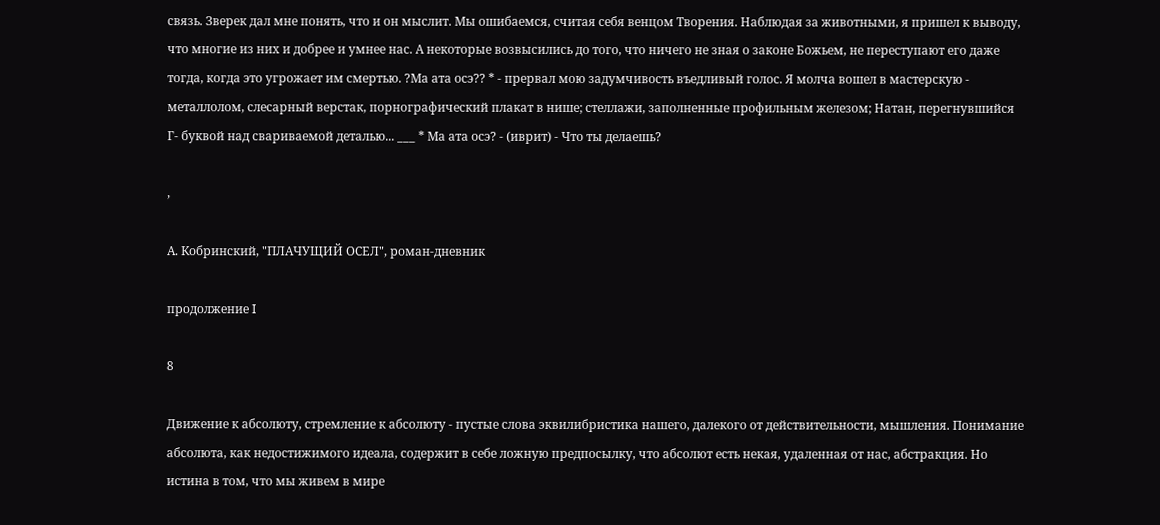связь. Зверек дал мне понять, что и он мыслит. Мы ошибаемся, считая себя венцом Творения. Наблюдая за животными, я пришел к выводу, что многие из них и добрее и умнее нас. А некоторые возвысились до того, что ничего не зная о законе Божьем, не переступают его даже тогда, когда это угрожает им смертью. ?Ма ата осэ?? * - прервал мою задумчивость въедливый голос. Я молча вошел в мастерскую - металлолом, слесарный верстак, порнографический плакат в нише; стеллажи, заполненные профильным железом; Натан, перегнувшийся Г- буквой над свариваемой деталью... ___ * Ма ата осэ? - (иврит) - Что ты делаешь?

,

А. Кобринский, "ПЛАЧУЩИЙ ОСЕЛ", роман-дневник

продолжение I

8

Движение к абсолюту, стремление к абсолюту - пустые слова эквилибристика нашего, далекого от действительности, мышления. Понимание абсолюта, как недостижимого идеала, содержит в себе ложную предпосылку, что абсолют есть некая, удаленная от нас, абстракция. Но истина в том, что мы живем в мире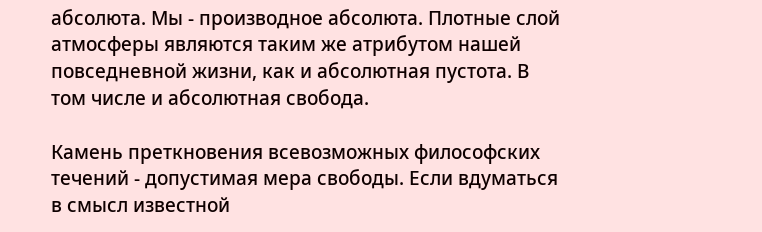абсолюта. Мы - производное абсолюта. Плотные слой атмосферы являются таким же атрибутом нашей повседневной жизни, как и абсолютная пустота. В том числе и абсолютная свобода.

Камень преткновения всевозможных философских течений - допустимая мера свободы. Если вдуматься в смысл известной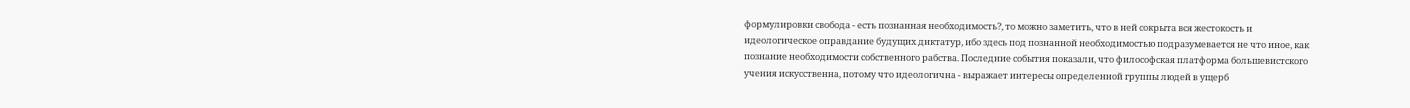формулировки свобода - есть познанная необходимость?, то можно заметить, что в ней сокрыта вся жестокость и идеологическое оправдание будущих диктатур, ибо здесь под познанной необходимостью подразумевается не что иное, как познание необходимости собственного рабства. Последние события показали, что философская платформа большевистского учения искусственна, потому что идеологична - выражает интересы определенной группы людей в ущерб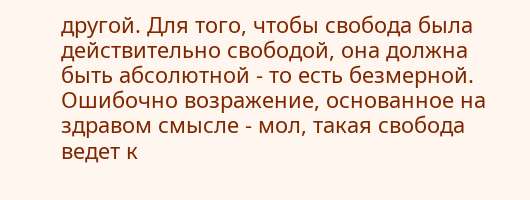другой. Для того, чтобы свобода была действительно свободой, она должна быть абсолютной - то есть безмерной. Ошибочно возражение, основанное на здравом смысле - мол, такая свобода ведет к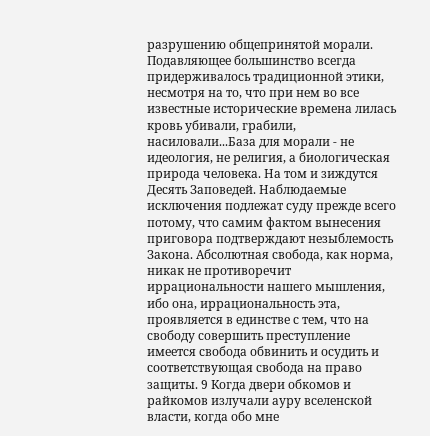разрушению общепринятой морали. Подавляющее большинство всегда придерживалось традиционной этики, несмотря на то, что при нем во все известные исторические времена лилась кровь убивали, грабили, насиловали...База для морали - не идеология, не религия, а биологическая природа человека. На том и зиждутся Десять Заповедей. Наблюдаемые исключения подлежат суду прежде всего потому, что самим фактом вынесения приговора подтверждают незыблемость Закона. Абсолютная свобода, как норма, никак не противоречит иррациональности нашего мышления, ибо она, иррациональность эта, проявляется в единстве с тем, что на свободу совершить преступление имеется свобода обвинить и осудить и соответствующая свобода на право защиты. 9 Когда двери обкомов и райкомов излучали ауру вселенской власти, когда обо мне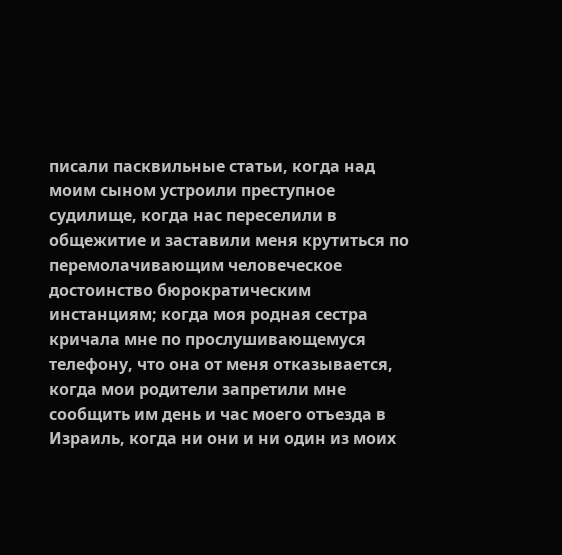писали пасквильные статьи, когда над моим сыном устроили преступное судилище, когда нас переселили в общежитие и заставили меня крутиться по перемолачивающим человеческое достоинство бюрократическим инстанциям; когда моя родная сестра кричала мне по прослушивающемуся телефону, что она от меня отказывается, когда мои родители запретили мне сообщить им день и час моего отъезда в Израиль, когда ни они и ни один из моих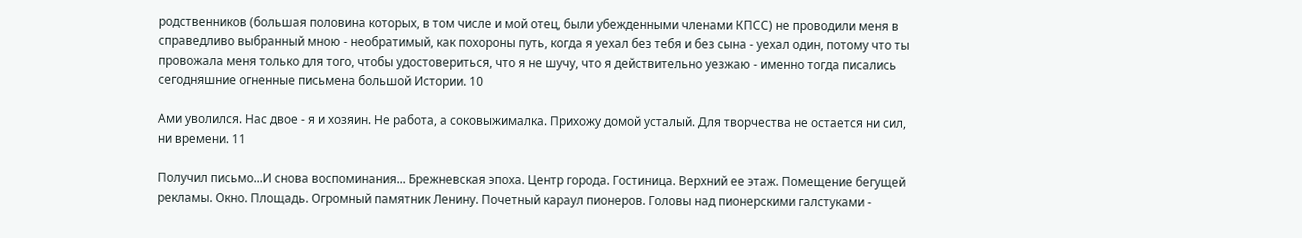родственников (большая половина которых, в том числе и мой отец, были убежденными членами КПСС) не проводили меня в справедливо выбранный мною - необратимый, как похороны путь, когда я уехал без тебя и без сына - уехал один, потому что ты провожала меня только для того, чтобы удостовериться, что я не шучу, что я действительно уезжаю - именно тогда писались сегодняшние огненные письмена большой Истории. 10

Ами уволился. Нас двое - я и хозяин. Не работа, а соковыжималка. Прихожу домой усталый. Для творчества не остается ни сил, ни времени. 11

Получил письмо...И снова воспоминания... Брежневская эпоха. Центр города. Гостиница. Верхний ее этаж. Помещение бегущей рекламы. Окно. Площадь. Огромный памятник Ленину. Почетный караул пионеров. Головы над пионерскими галстуками -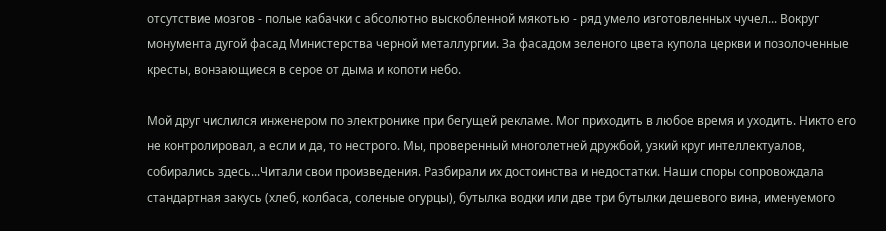отсутствие мозгов - полые кабачки с абсолютно выскобленной мякотью - ряд умело изготовленных чучел... Вокруг монумента дугой фасад Министерства черной металлургии. За фасадом зеленого цвета купола церкви и позолоченные кресты, вонзающиеся в серое от дыма и копоти небо.

Мой друг числился инженером по электронике при бегущей рекламе. Мог приходить в любое время и уходить. Никто его не контролировал, а если и да, то нестрого. Мы, проверенный многолетней дружбой, узкий круг интеллектуалов, собирались здесь...Читали свои произведения. Разбирали их достоинства и недостатки. Наши споры сопровождала стандартная закусь (хлеб, колбаса, соленые огурцы), бутылка водки или две три бутылки дешевого вина, именуемого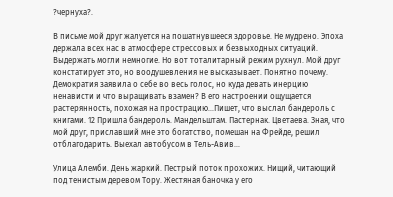?чернуха?.

В письме мой друг жалуется на пошатнувшееся здоровье. Не мудрено. Эпоха держала всех нас в атмосфере стрессовых и безвыходных ситуаций. Выдержать могли немногие. Но вот тоталитарный режим рухнул. Мой друг констатирует это, но воодушевления не высказывает. Понятно почему. Демократия заявила о себе во весь голос, но куда девать инерцию ненависти и что выращивать взамен? В его настроении ощущается растерянность, похожая на прострацию...Пишет, что выслал бандероль с книгами. 12 Пришла бандероль. Мандельштам. Пастернак. Цветаева. Зная, что мой друг, приславший мне это богатство, помешан на Фрейде, решил отблагодарить. Выехал автобусом в Тель-Авив...

Улица Алемби. День жаркий. Пестрый поток прохожих. Нищий, читающий под тенистым деревом Тору. Жестяная баночка у его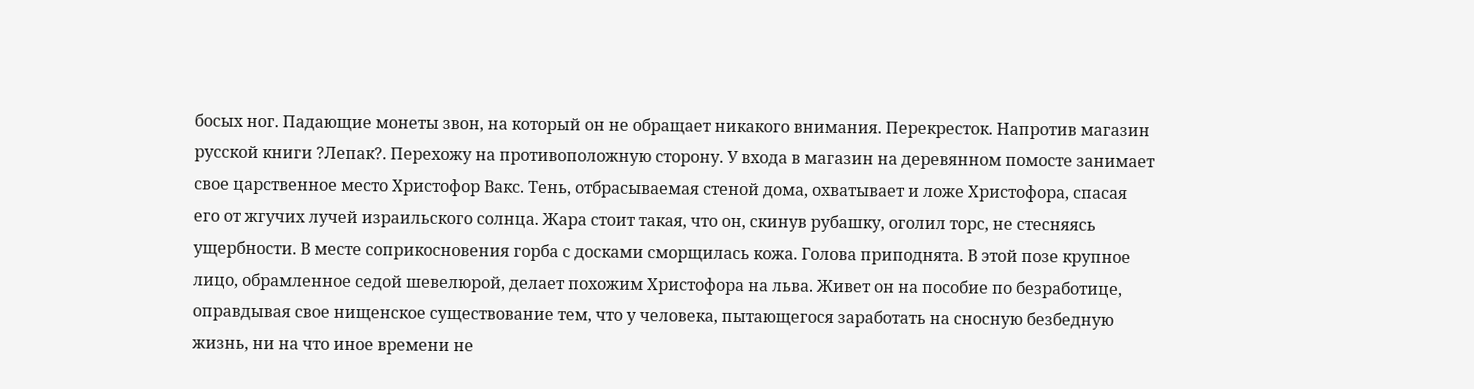босых ног. Падающие монеты звон, на который он не обращает никакого внимания. Перекресток. Напротив магазин русской книги ?Лепак?. Перехожу на противоположную сторону. У входа в магазин на деревянном помосте занимает свое царственное место Христофор Вакс. Тень, отбрасываемая стеной дома, охватывает и ложе Христофора, спасая его от жгучих лучей израильского солнца. Жара стоит такая, что он, скинув рубашку, оголил торс, не стесняясь ущербности. В месте соприкосновения горба с досками сморщилась кожа. Голова приподнята. В этой позе крупное лицо, обрамленное седой шевелюрой, делает похожим Христофора на льва. Живет он на пособие по безработице, оправдывая свое нищенское существование тем, что у человека, пытающегося заработать на сносную безбедную жизнь, ни на что иное времени не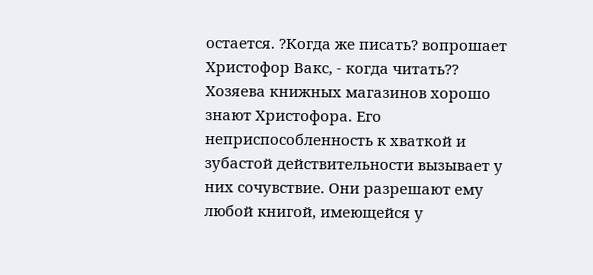остается. ?Когда же писать? вопрошает Христофор Вакс, - когда читать?? Хозяева книжных магазинов хорошо знают Христофора. Его неприспособленность к хваткой и зубастой действительности вызывает у них сочувствие. Они разрешают ему любой книгой, имеющейся у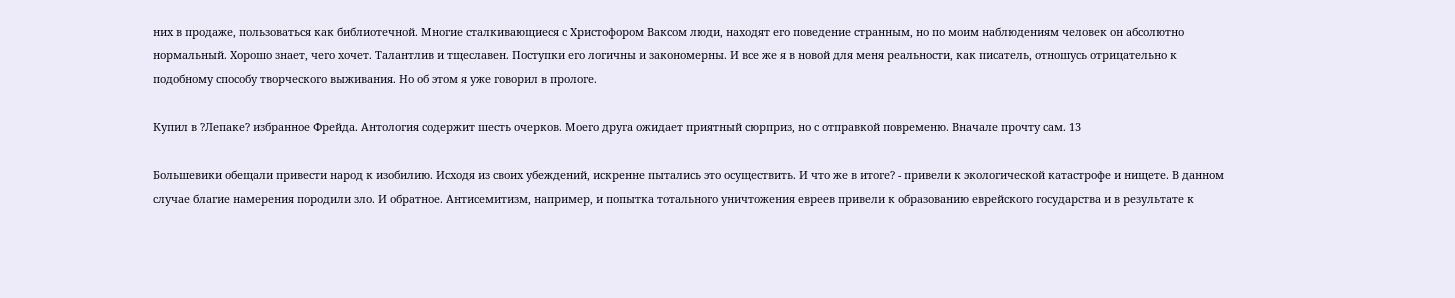них в продаже, пользоваться как библиотечной. Многие сталкивающиеся с Христофором Ваксом люди, находят его поведение странным, но по моим наблюдениям человек он абсолютно нормальный. Хорошо знает, чего хочет. Талантлив и тщеславен. Поступки его логичны и закономерны. И все же я в новой для меня реальности, как писатель, отношусь отрицательно к подобному способу творческого выживания. Но об этом я уже говорил в прологе.

Купил в ?Лепаке? избранное Фрейда. Антология содержит шесть очерков. Моего друга ожидает приятный сюрприз, но с отправкой повременю. Вначале прочту сам. 13

Большевики обещали привести народ к изобилию. Исходя из своих убеждений, искренне пытались это осуществить. И что же в итоге? - привели к экологической катастрофе и нищете. В данном случае благие намерения породили зло. И обратное. Антисемитизм, например, и попытка тотального уничтожения евреев привели к образованию еврейского государства и в результате к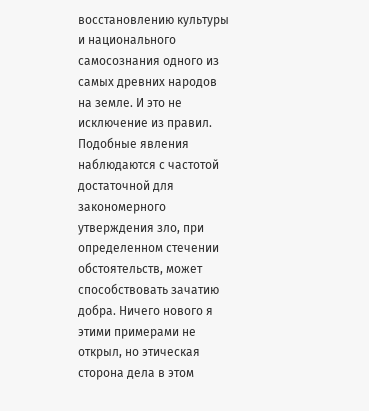восстановлению культуры и национального самосознания одного из самых древних народов на земле. И это не исключение из правил. Подобные явления наблюдаются с частотой достаточной для закономерного утверждения зло, при определенном стечении обстоятельств, может способствовать зачатию добра. Ничего нового я этими примерами не открыл, но этическая сторона дела в этом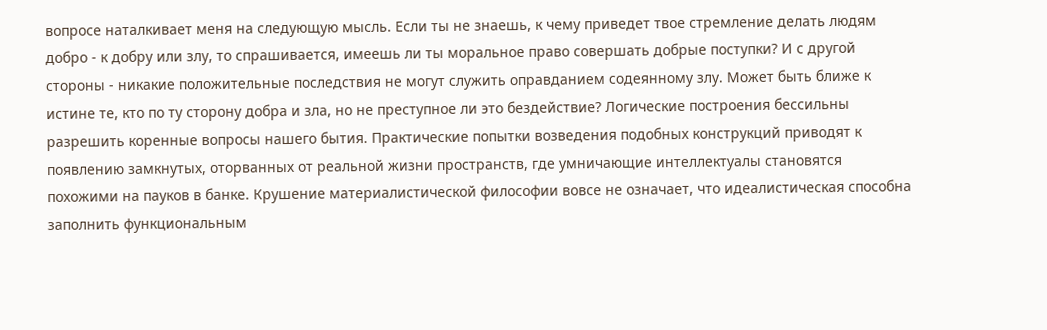вопросе наталкивает меня на следующую мысль. Если ты не знаешь, к чему приведет твое стремление делать людям добро - к добру или злу, то спрашивается, имеешь ли ты моральное право совершать добрые поступки? И с другой стороны - никакие положительные последствия не могут служить оправданием содеянному злу. Может быть ближе к истине те, кто по ту сторону добра и зла, но не преступное ли это бездействие? Логические построения бессильны разрешить коренные вопросы нашего бытия. Практические попытки возведения подобных конструкций приводят к появлению замкнутых, оторванных от реальной жизни пространств, где умничающие интеллектуалы становятся похожими на пауков в банке. Крушение материалистической философии вовсе не означает, что идеалистическая способна заполнить функциональным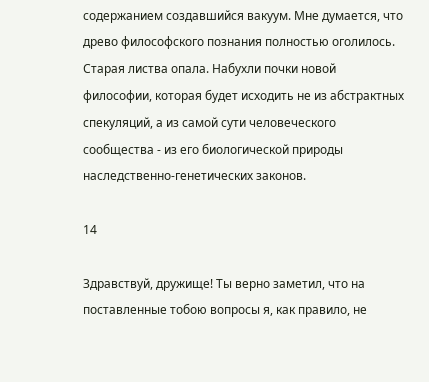содержанием создавшийся вакуум. Мне думается, что древо философского познания полностью оголилось. Старая листва опала. Набухли почки новой философии, которая будет исходить не из абстрактных спекуляций, а из самой сути человеческого сообщества - из его биологической природы наследственно-генетических законов.

14

Здравствуй, дружище! Ты верно заметил, что на поставленные тобою вопросы я, как правило, не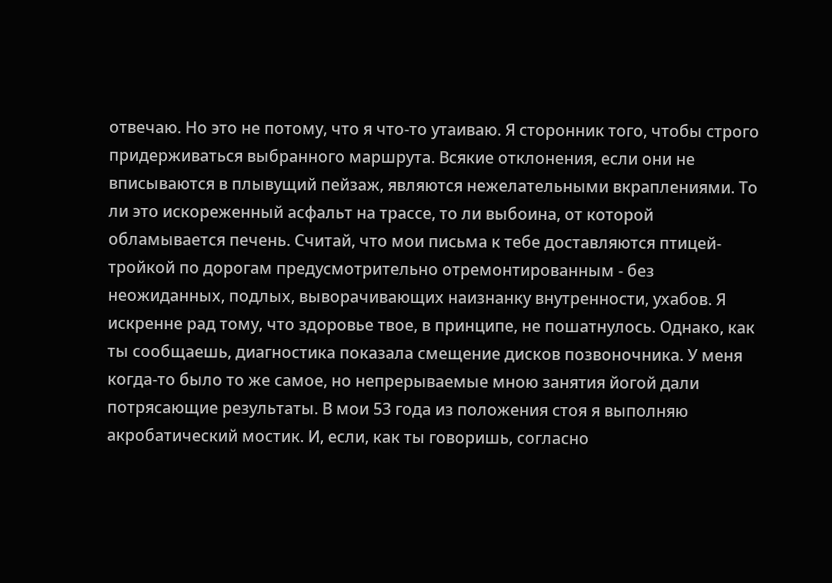отвечаю. Но это не потому, что я что-то утаиваю. Я сторонник того, чтобы строго придерживаться выбранного маршрута. Всякие отклонения, если они не вписываются в плывущий пейзаж, являются нежелательными вкраплениями. То ли это искореженный асфальт на трассе, то ли выбоина, от которой обламывается печень. Считай, что мои письма к тебе доставляются птицей-тройкой по дорогам предусмотрительно отремонтированным - без неожиданных, подлых, выворачивающих наизнанку внутренности, ухабов. Я искренне рад тому, что здоровье твое, в принципе, не пошатнулось. Однако, как ты сообщаешь, диагностика показала смещение дисков позвоночника. У меня когда-то было то же самое, но непрерываемые мною занятия йогой дали потрясающие результаты. В мои 53 года из положения стоя я выполняю акробатический мостик. И, если, как ты говоришь, согласно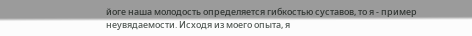йоге наша молодость определяется гибкостью суставов, то я - пример неувядаемости. Исходя из моего опыта, я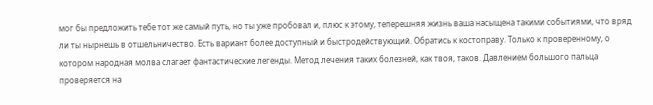мог бы предложить тебе тот же самый путь, но ты уже пробовал и, плюс к этому, теперешняя жизнь ваша насыщена такими событиями, что вряд ли ты нырнешь в отшельничество. Есть вариант более доступный и быстродействующий. Обратись к костоправу. Только к проверенному, о котором народная молва слагает фантастические легенды. Метод лечения таких болезней, как твоя, таков. Давлением большого пальца проверяется на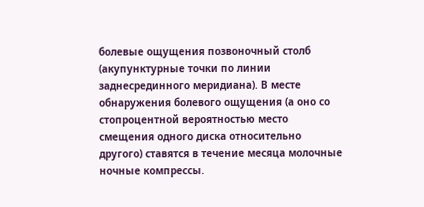болевые ощущения позвоночный столб (акупунктурные точки по линии заднесрединного меридиана). В месте обнаружения болевого ощущения (а оно со стопроцентной вероятностью место смещения одного диска относительно другого) ставятся в течение месяца молочные ночные компрессы.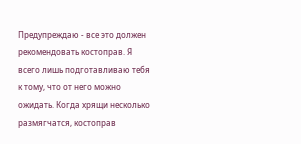Предупреждаю - все это должен рекомендовать костоправ. Я всего лишь подготавливаю тебя к тому, что от него можно ожидать. Когда хрящи несколько размягчатся, костоправ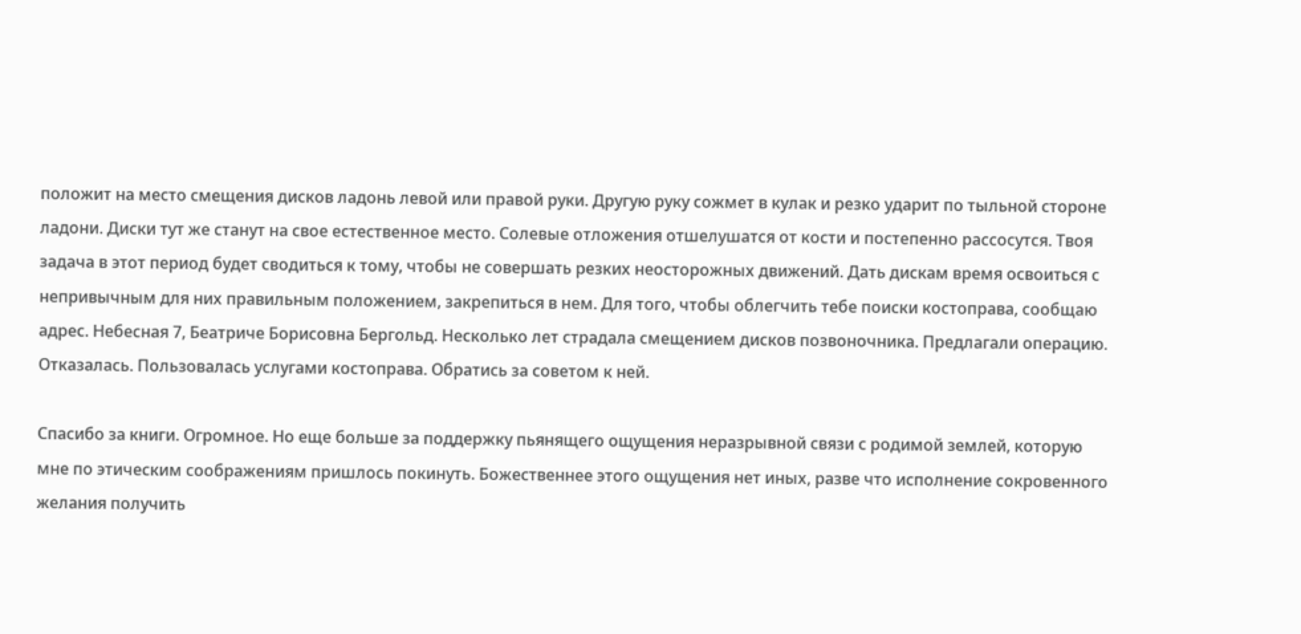положит на место смещения дисков ладонь левой или правой руки. Другую руку сожмет в кулак и резко ударит по тыльной стороне ладони. Диски тут же станут на свое естественное место. Солевые отложения отшелушатся от кости и постепенно рассосутся. Твоя задача в этот период будет сводиться к тому, чтобы не совершать резких неосторожных движений. Дать дискам время освоиться с непривычным для них правильным положением, закрепиться в нем. Для того, чтобы облегчить тебе поиски костоправа, сообщаю адрес. Небесная 7, Беатриче Борисовна Бергольд. Несколько лет страдала смещением дисков позвоночника. Предлагали операцию. Отказалась. Пользовалась услугами костоправа. Обратись за советом к ней.

Спасибо за книги. Огромное. Но еще больше за поддержку пьянящего ощущения неразрывной связи с родимой землей, которую мне по этическим соображениям пришлось покинуть. Божественнее этого ощущения нет иных, разве что исполнение сокровенного желания получить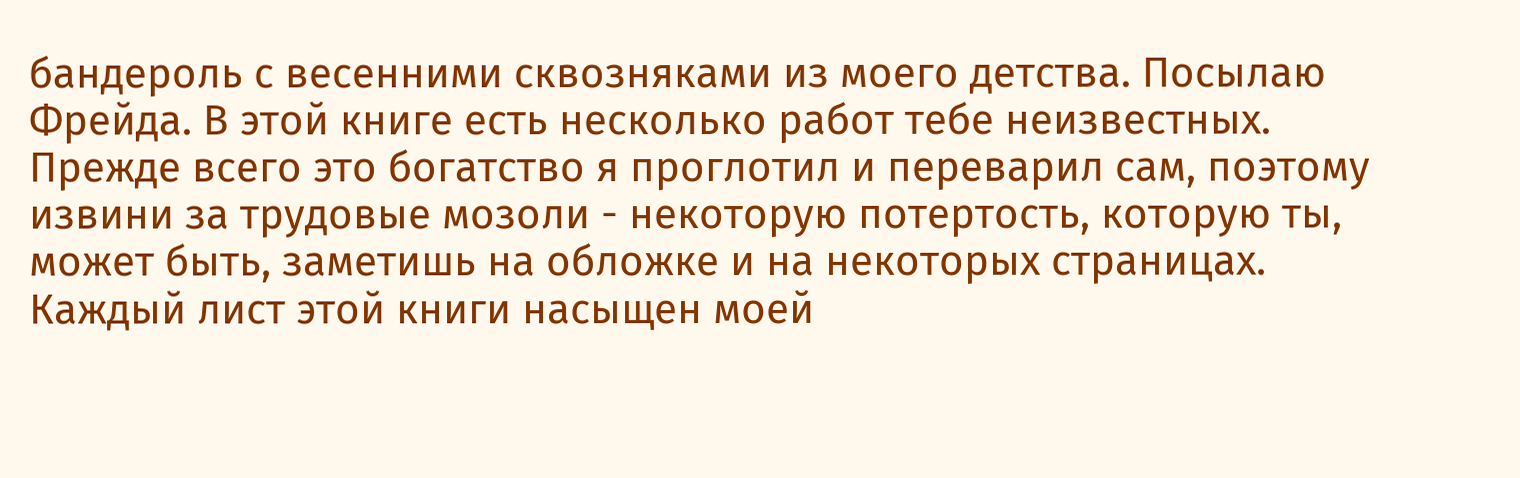бандероль с весенними сквозняками из моего детства. Посылаю Фрейда. В этой книге есть несколько работ тебе неизвестных. Прежде всего это богатство я проглотил и переварил сам, поэтому извини за трудовые мозоли - некоторую потертость, которую ты, может быть, заметишь на обложке и на некоторых страницах. Каждый лист этой книги насыщен моей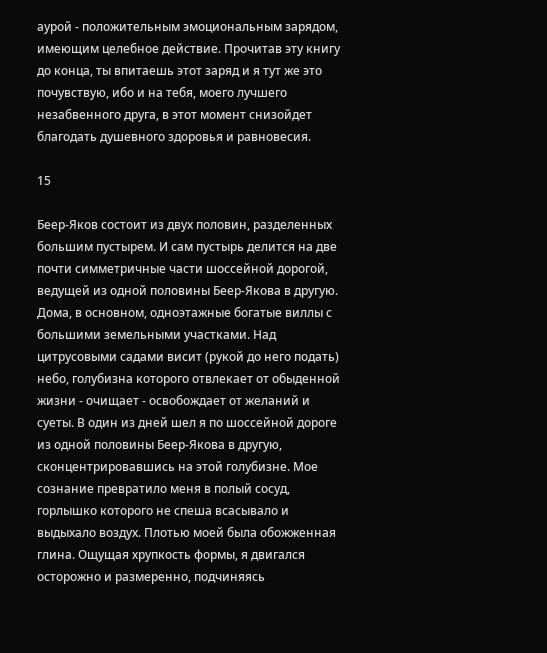аурой - положительным эмоциональным зарядом, имеющим целебное действие. Прочитав эту книгу до конца, ты впитаешь этот заряд и я тут же это почувствую, ибо и на тебя, моего лучшего незабвенного друга, в этот момент снизойдет благодать душевного здоровья и равновесия.

15

Беер-Яков состоит из двух половин, разделенных большим пустырем. И сам пустырь делится на две почти симметричные части шоссейной дорогой, ведущей из одной половины Беер-Якова в другую. Дома, в основном, одноэтажные богатые виллы с большими земельными участками. Над цитрусовыми садами висит (рукой до него подать) небо, голубизна которого отвлекает от обыденной жизни - очищает - освобождает от желаний и суеты. В один из дней шел я по шоссейной дороге из одной половины Беер-Якова в другую, сконцентрировавшись на этой голубизне. Мое сознание превратило меня в полый сосуд, горлышко которого не спеша всасывало и выдыхало воздух. Плотью моей была обожженная глина. Ощущая хрупкость формы, я двигался осторожно и размеренно, подчиняясь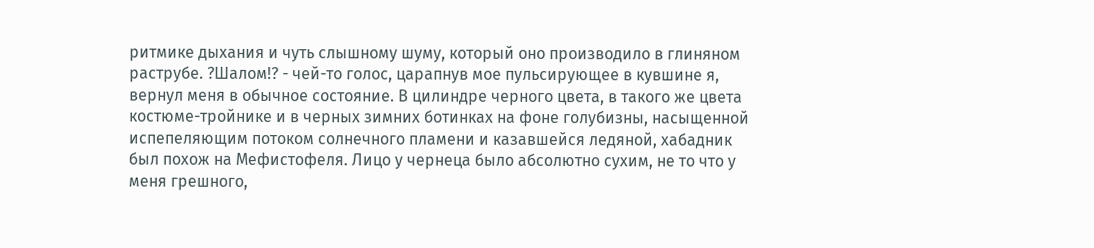ритмике дыхания и чуть слышному шуму, который оно производило в глиняном раструбе. ?Шалом!? - чей-то голос, царапнув мое пульсирующее в кувшине я, вернул меня в обычное состояние. В цилиндре черного цвета, в такого же цвета костюме-тройнике и в черных зимних ботинках на фоне голубизны, насыщенной испепеляющим потоком солнечного пламени и казавшейся ледяной, хабадник был похож на Мефистофеля. Лицо у чернеца было абсолютно сухим, не то что у меня грешного,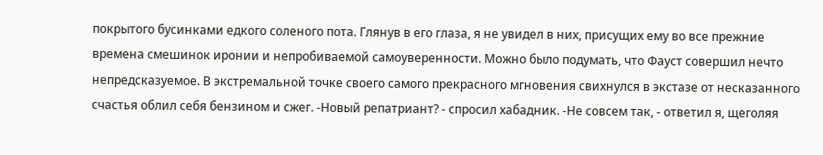покрытого бусинками едкого соленого пота. Глянув в его глаза, я не увидел в них, присущих ему во все прежние времена смешинок иронии и непробиваемой самоуверенности. Можно было подумать, что Фауст совершил нечто непредсказуемое. В экстремальной точке своего самого прекрасного мгновения свихнулся в экстазе от несказанного счастья облил себя бензином и сжег. -Новый репатриант? - спросил хабадник. -Не совсем так, - ответил я, щеголяя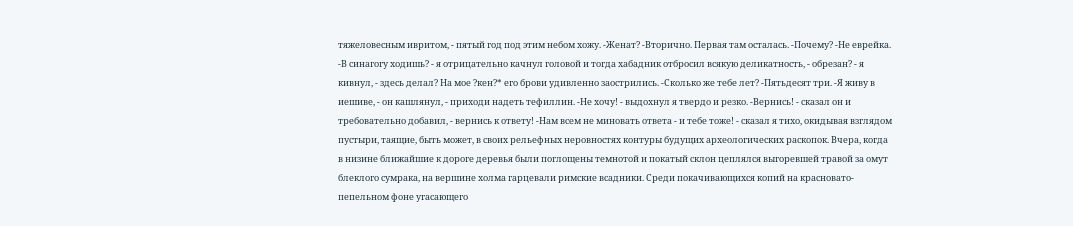тяжеловесным ивритом, - пятый год под этим небом хожу. -Женат? -Вторично. Первая там осталась. -Почему? -Не еврейка. -В синагогу ходишь? - я отрицательно качнул головой и тогда хабадник отбросил всякую деликатность, - обрезан? - я кивнул, - здесь делал? На мое ?кен?* его брови удивленно заострились. -Сколько же тебе лет? -Пятьдесят три. -Я живу в иешиве, - он кашлянул, - приходи надеть тефиллин. -Не хочу! - выдохнул я твердо и резко. -Вернись! - сказал он и требовательно добавил, - вернись к ответу! -Нам всем не миновать ответа - и тебе тоже! - сказал я тихо, окидывая взглядом пустыри, таящие, быть может, в своих рельефных неровностях контуры будущих археологических раскопок. Вчера, когда в низине ближайшие к дороге деревья были поглощены темнотой и покатый склон цеплялся выгоревшей травой за омут блеклого сумрака, на вершине холма гарцевали римские всадники. Среди покачивающихся копий на красновато-пепельном фоне угасающего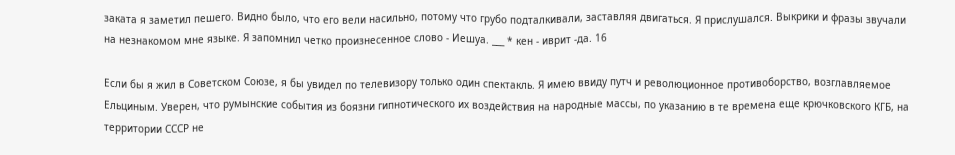заката я заметил пешего. Видно было, что его вели насильно, потому что грубо подталкивали, заставляя двигаться. Я прислушался. Выкрики и фразы звучали на незнакомом мне языке. Я запомнил четко произнесенное слово - Иешуа. ___ * кен - иврит -да. 16

Если бы я жил в Советском Союзе, я бы увидел по телевизору только один спектакль. Я имею ввиду путч и революционное противоборство, возглавляемое Ельциным. Уверен, что румынские события из боязни гипнотического их воздействия на народные массы, по указанию в те времена еще крючковского КГБ, на территории СССР не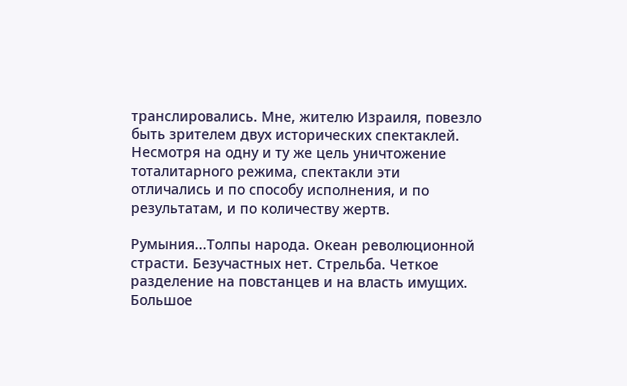транслировались. Мне, жителю Израиля, повезло быть зрителем двух исторических спектаклей. Несмотря на одну и ту же цель уничтожение тоталитарного режима, спектакли эти отличались и по способу исполнения, и по результатам, и по количеству жертв.

Румыния...Толпы народа. Океан революционной страсти. Безучастных нет. Стрельба. Четкое разделение на повстанцев и на власть имущих. Большое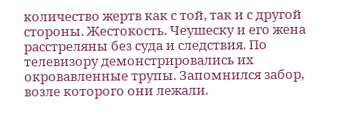количество жертв как с той, так и с другой стороны. Жестокость. Чеушеску и его жена расстреляны без суда и следствия. По телевизору демонстрировались их окровавленные трупы. Запомнился забор, возле которого они лежали.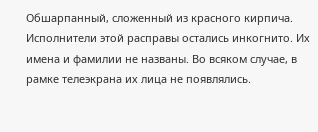Обшарпанный, сложенный из красного кирпича. Исполнители этой расправы остались инкогнито. Их имена и фамилии не названы. Во всяком случае, в рамке телеэкрана их лица не появлялись.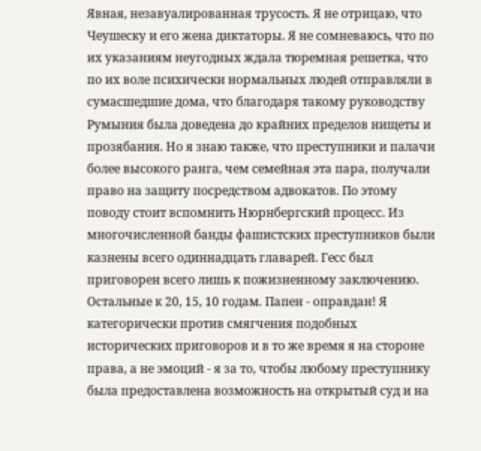Явная, незавуалированная трусость. Я не отрицаю, что Чеушеску и его жена диктаторы. Я не сомневаюсь, что по их указаниям неугодных ждала тюремная решетка, что по их воле психически нормальных людей отправляли в сумасшедшие дома, что благодаря такому руководству Румыния была доведена до крайних пределов нищеты и прозябания. Но я знаю также, что преступники и палачи более высокого ранга, чем семейная эта пара, получали право на защиту посредством адвокатов. По этому поводу стоит вспомнить Нюрнбергский процесс. Из многочисленной банды фашистских преступников были казнены всего одиннадцать главарей. Гесс был приговорен всего лишь к пожизненному заключению. Остальные к 20, 15, 10 годам. Папен - оправдан! Я категорически против смягчения подобных исторических приговоров и в то же время я на стороне права, а не эмоций - я за то, чтобы любому преступнику была предоставлена возможность на открытый суд и на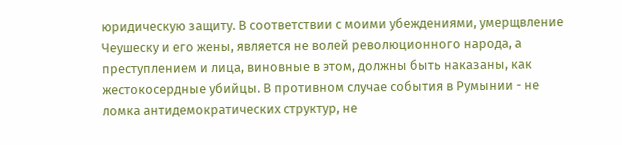юридическую защиту. В соответствии с моими убеждениями, умерщвление Чеушеску и его жены, является не волей революционного народа, а преступлением и лица, виновные в этом, должны быть наказаны, как жестокосердные убийцы. В противном случае события в Румынии - не ломка антидемократических структур, не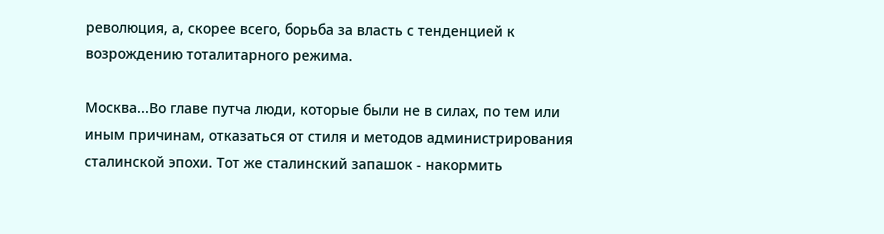революция, а, скорее всего, борьба за власть с тенденцией к возрождению тоталитарного режима.

Москва...Во главе путча люди, которые были не в силах, по тем или иным причинам, отказаться от стиля и методов администрирования сталинской эпохи. Тот же сталинский запашок - накормить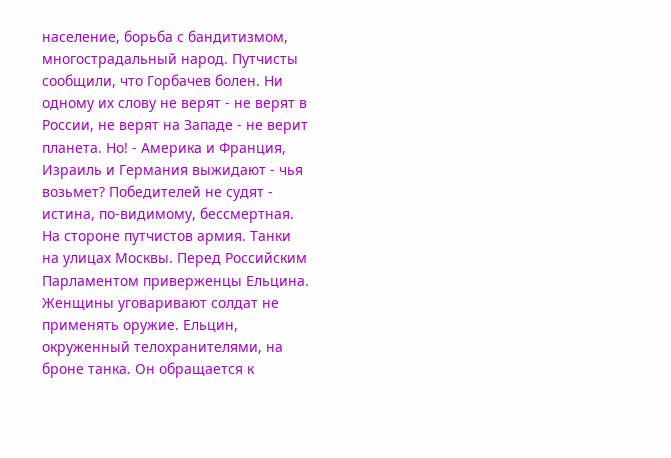население, борьба с бандитизмом, многострадальный народ. Путчисты сообщили, что Горбачев болен. Ни одному их слову не верят - не верят в России, не верят на Западе - не верит планета. Но! - Америка и Франция, Израиль и Германия выжидают - чья возьмет? Победителей не судят - истина, по-видимому, бессмертная. На стороне путчистов армия. Танки на улицах Москвы. Перед Российским Парламентом приверженцы Ельцина. Женщины уговаривают солдат не применять оружие. Ельцин, окруженный телохранителями, на броне танка. Он обращается к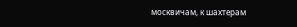москвичам, к шахтерам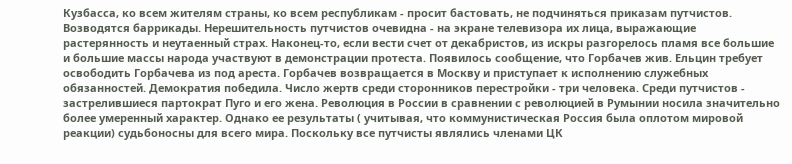Кузбасса, ко всем жителям страны, ко всем республикам - просит бастовать, не подчиняться приказам путчистов. Возводятся баррикады. Нерешительность путчистов очевидна - на экране телевизора их лица, выражающие растерянность и неутаенный страх. Наконец-то, если вести счет от декабристов, из искры разгорелось пламя все большие и большие массы народа участвуют в демонстрации протеста. Появилось сообщение, что Горбачев жив. Ельцин требует освободить Горбачева из под ареста. Горбачев возвращается в Москву и приступает к исполнению служебных обязанностей. Демократия победила. Число жертв среди сторонников перестройки - три человека. Среди путчистов - застрелившиеся партократ Пуго и его жена. Революция в России в сравнении с революцией в Румынии носила значительно более умеренный характер. Однако ее результаты ( учитывая, что коммунистическая Россия была оплотом мировой реакции) судьбоносны для всего мира. Поскольку все путчисты являлись членами ЦК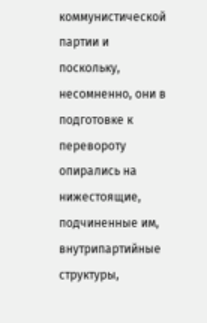коммунистической партии и поскольку, несомненно, они в подготовке к перевороту опирались на нижестоящие, подчиненные им, внутрипартийные структуры,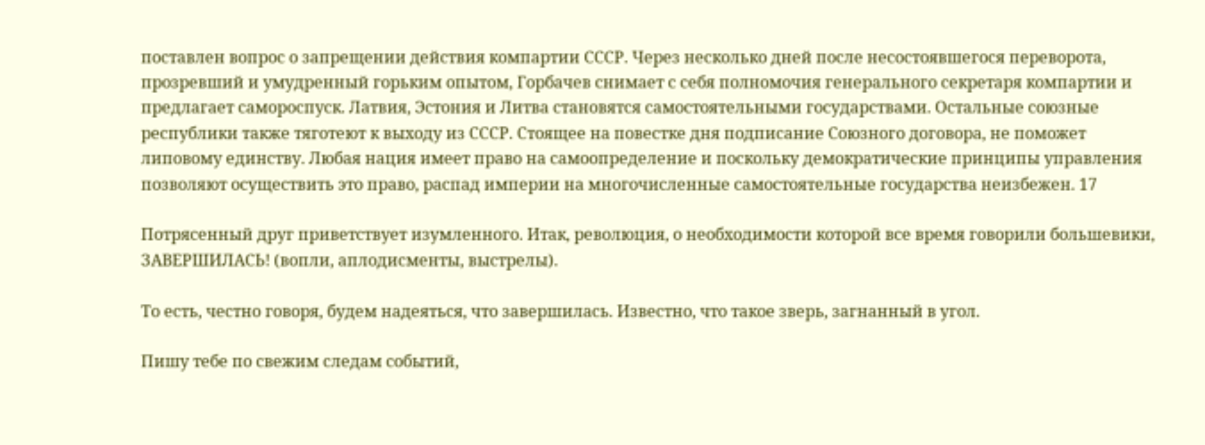поставлен вопрос о запрещении действия компартии СССР. Через несколько дней после несостоявшегося переворота, прозревший и умудренный горьким опытом, Горбачев снимает с себя полномочия генерального секретаря компартии и предлагает самороспуск. Латвия, Эстония и Литва становятся самостоятельными государствами. Остальные союзные республики также тяготеют к выходу из СССР. Стоящее на повестке дня подписание Союзного договора, не поможет липовому единству. Любая нация имеет право на самоопределение и поскольку демократические принципы управления позволяют осуществить это право, распад империи на многочисленные самостоятельные государства неизбежен. 17

Потрясенный друг приветствует изумленного. Итак, революция, о необходимости которой все время говорили большевики, ЗАВЕРШИЛАСЬ! (вопли, аплодисменты, выстрелы).

То есть, честно говоря, будем надеяться, что завершилась. Известно, что такое зверь, загнанный в угол.

Пишу тебе по свежим следам событий,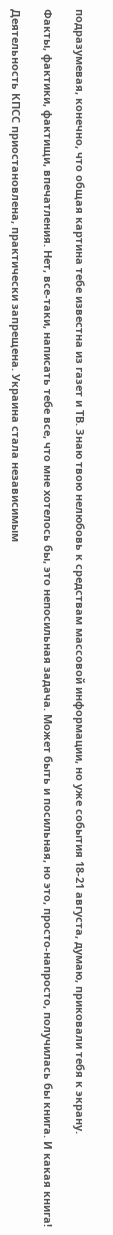подразумевая, конечно, что общая картина тебе известна из газет и ТВ. Знаю твою нелюбовь к средствам массовой информации, но уже события 18-21 августа, думаю, приковали тебя к экрану.

Факты, фактики, фактищи, впечатления. Нет, все-таки, написать тебе все, что мне хотелось бы, это непосильная задача. Может быть и посильная, но это, просто-напросто, получилась бы книга. И какая книга!

Деятельность КПСС приостановлена, практически запрещена. Украина стала независимым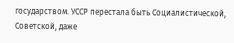государством. УССР перестала быть Социалистической, Советской, даже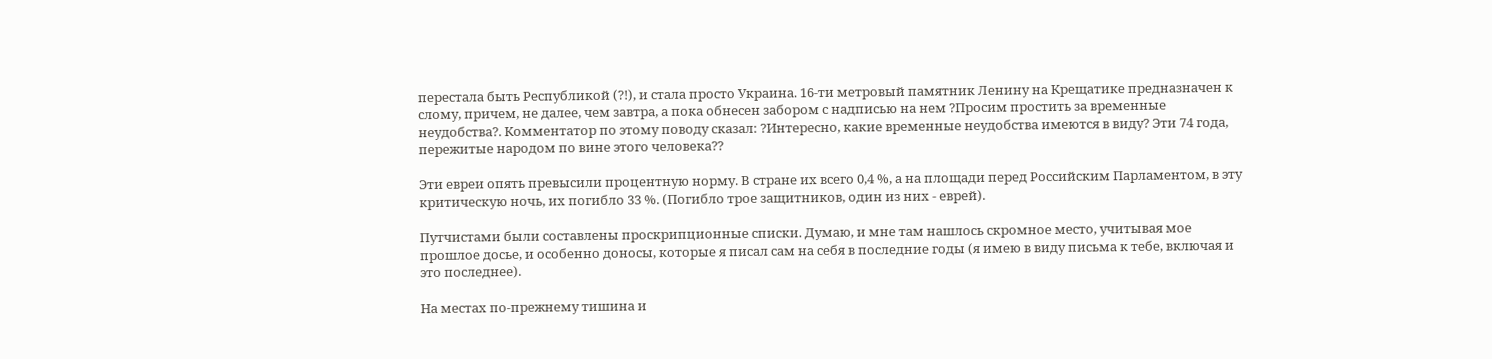перестала быть Республикой (?!), и стала просто Украина. 16-ти метровый памятник Ленину на Крещатике предназначен к слому, причем, не далее, чем завтра, а пока обнесен забором с надписью на нем ?Просим простить за временные неудобства?. Комментатор по этому поводу сказал: ?Интересно, какие временные неудобства имеются в виду? Эти 74 года, пережитые народом по вине этого человека??

Эти евреи опять превысили процентную норму. В стране их всего 0,4 %, а на площади перед Российским Парламентом, в эту критическую ночь, их погибло 33 %. (Погибло трое защитников, один из них - еврей).

Путчистами были составлены проскрипционные списки. Думаю, и мне там нашлось скромное место, учитывая мое прошлое досье, и особенно доносы, которые я писал сам на себя в последние годы (я имею в виду письма к тебе, включая и это последнее).

На местах по-прежнему тишина и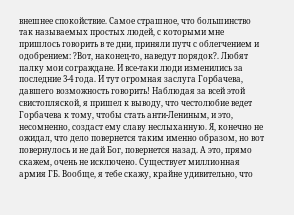внешнее спокойствие. Самое страшное, что большинство так называемых простых людей, с которыми мне пришлось говорить в те дни, приняли путч с облегчением и одобрением: ?Вот, наконец-то, наведут порядок?. Любят палку мои сограждане. И все-таки люди изменились за последние 3-4 года. И тут огромная заслуга Горбачева, давшего возможность говорить! Наблюдая за всей этой свистопляской, я пришел к выводу, что честолюбие ведет Горбачева к тому, чтобы стать анти-Лениным, и это, несомненно, создаст ему славу неслыханную. Я, конечно не ожидал, что дело повернется таким именно образом, но вот повернулось и не дай Бог, повернется назад. А это, прямо скажем, очень не исключено. Существует миллионная армия ГБ. Вообще, я тебе скажу, крайне удивительно, что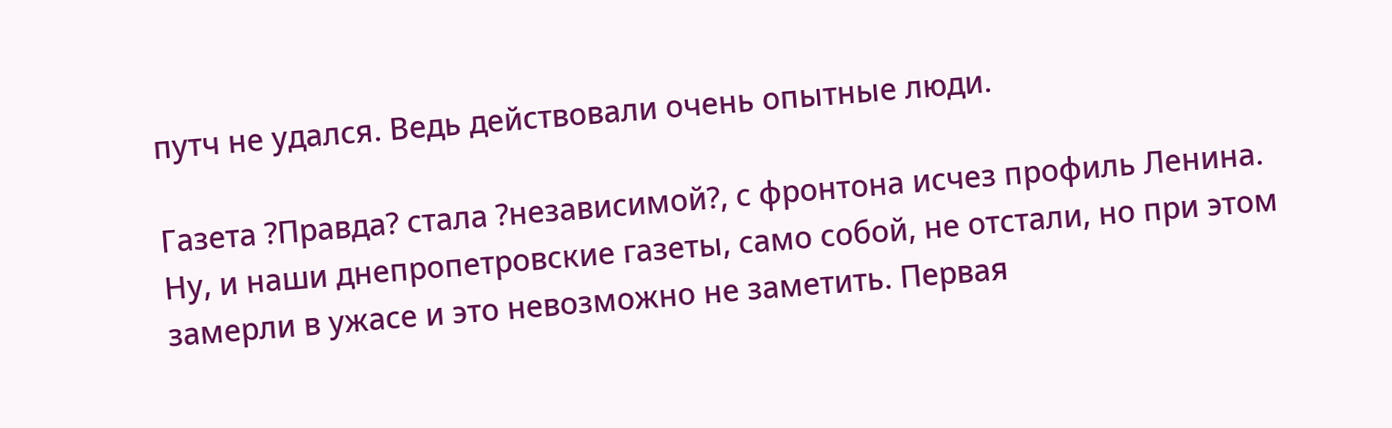путч не удался. Ведь действовали очень опытные люди.

Газета ?Правда? стала ?независимой?, с фронтона исчез профиль Ленина. Ну, и наши днепропетровские газеты, само собой, не отстали, но при этом замерли в ужасе и это невозможно не заметить. Первая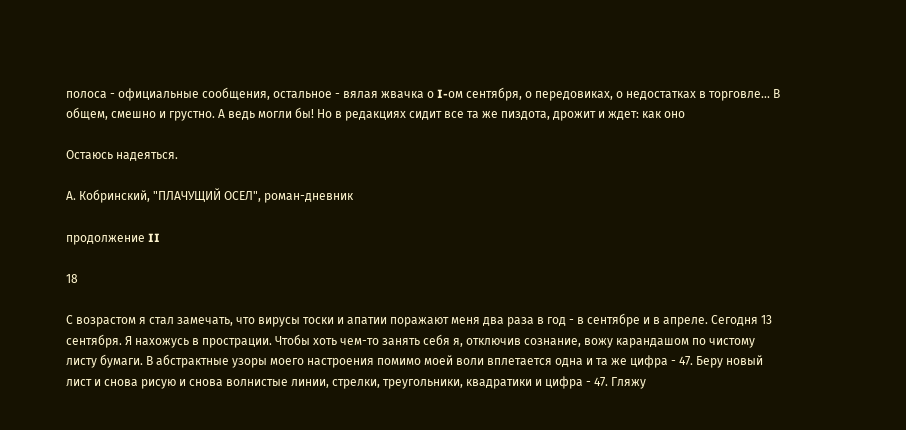полоса - официальные сообщения, остальное - вялая жвачка о I-ом сентября, о передовиках, о недостатках в торговле... В общем, смешно и грустно. А ведь могли бы! Но в редакциях сидит все та же пиздота, дрожит и ждет: как оно

Остаюсь надеяться.

А. Кобринский, "ПЛАЧУЩИЙ ОСЕЛ", роман-дневник

продолжение II

18

С возрастом я стал замечать, что вирусы тоски и апатии поражают меня два раза в год - в сентябре и в апреле. Сегодня 13 сентября. Я нахожусь в прострации. Чтобы хоть чем-то занять себя я, отключив сознание, вожу карандашом по чистому листу бумаги. В абстрактные узоры моего настроения помимо моей воли вплетается одна и та же цифра - 47. Беру новый лист и снова рисую и снова волнистые линии, стрелки, треугольники, квадратики и цифра - 47. Гляжу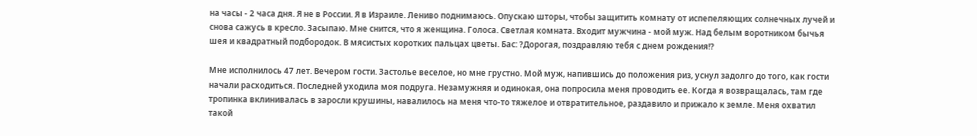на часы - 2 часа дня. Я не в России. Я в Израиле. Лениво поднимаюсь. Опускаю шторы, чтобы защитить комнату от испепеляющих солнечных лучей и снова сажусь в кресло. Засыпаю. Мне снится, что я женщина. Голоса. Светлая комната. Входит мужчина - мой муж. Над белым воротником бычья шея и квадратный подбородок. В мясистых коротких пальцах цветы. Бас: ?Дорогая, поздравляю тебя с днем рождения!?

Мне исполнилось 47 лет. Вечером гости. Застолье веселое, но мне грустно. Мой муж, напившись до положения риз, уснул задолго до того, как гости начали расходиться. Последней уходила моя подруга. Незамужняя и одинокая, она попросила меня проводить ее. Когда я возвращалась, там где тропинка вклинивалась в заросли крушины, навалилось на меня что-то тяжелое и отвратительное, раздавило и прижало к земле. Меня охватил такой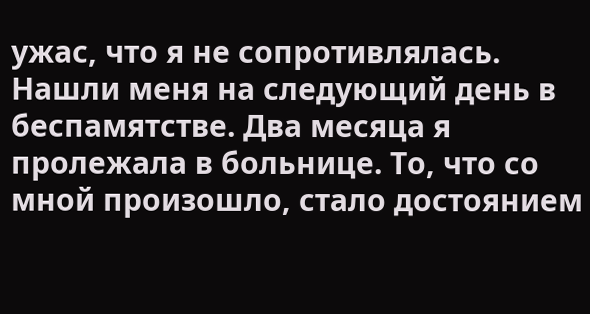ужас, что я не сопротивлялась. Нашли меня на следующий день в беспамятстве. Два месяца я пролежала в больнице. То, что со мной произошло, стало достоянием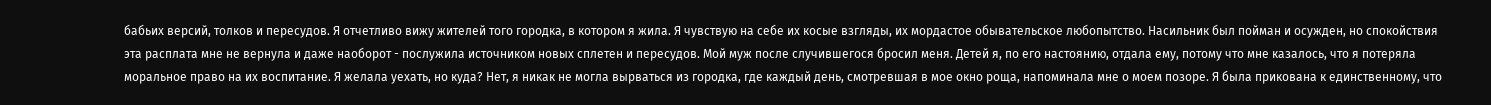бабьих версий, толков и пересудов. Я отчетливо вижу жителей того городка, в котором я жила. Я чувствую на себе их косые взгляды, их мордастое обывательское любопытство. Насильник был пойман и осужден, но спокойствия эта расплата мне не вернула и даже наоборот - послужила источником новых сплетен и пересудов. Мой муж после случившегося бросил меня. Детей я, по его настоянию, отдала ему, потому что мне казалось, что я потеряла моральное право на их воспитание. Я желала уехать, но куда? Нет, я никак не могла вырваться из городка, где каждый день, смотревшая в мое окно роща, напоминала мне о моем позоре. Я была прикована к единственному, что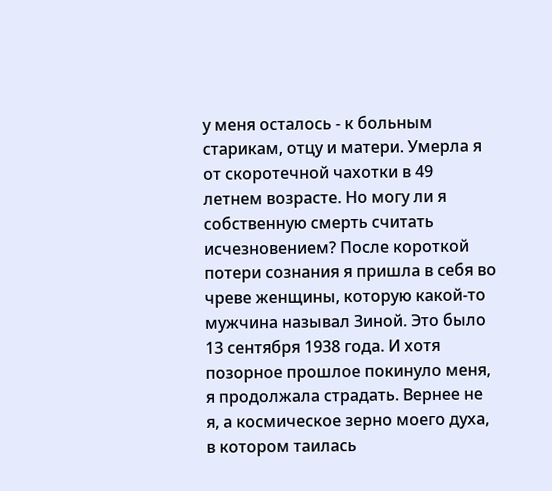у меня осталось - к больным старикам, отцу и матери. Умерла я от скоротечной чахотки в 49 летнем возрасте. Но могу ли я собственную смерть считать исчезновением? После короткой потери сознания я пришла в себя во чреве женщины, которую какой-то мужчина называл Зиной. Это было 13 сентября 1938 года. И хотя позорное прошлое покинуло меня, я продолжала страдать. Вернее не я, а космическое зерно моего духа, в котором таилась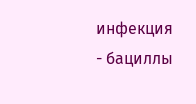инфекция - бациллы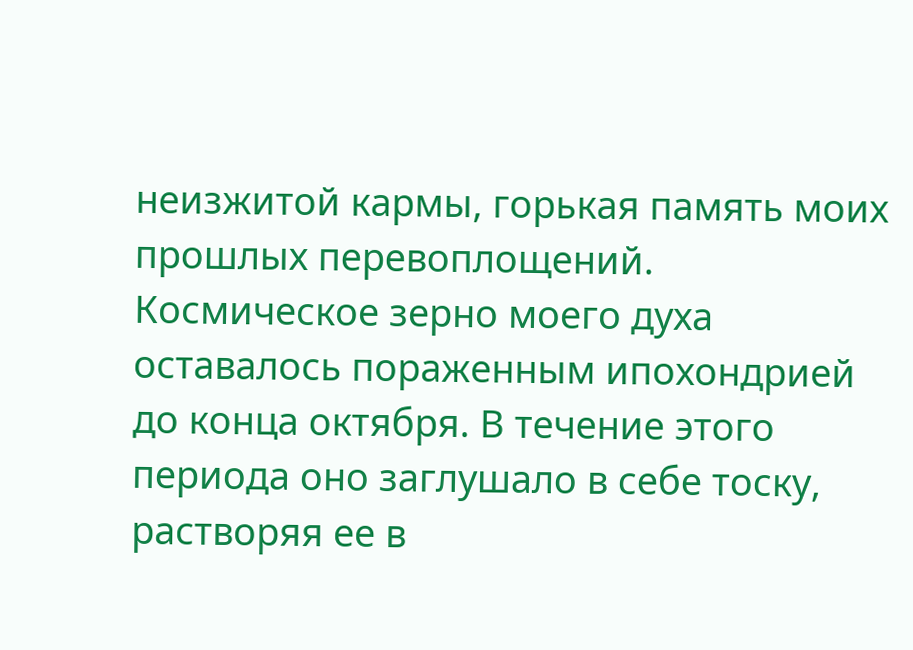неизжитой кармы, горькая память моих прошлых перевоплощений. Космическое зерно моего духа оставалось пораженным ипохондрией до конца октября. В течение этого периода оно заглушало в себе тоску, растворяя ее в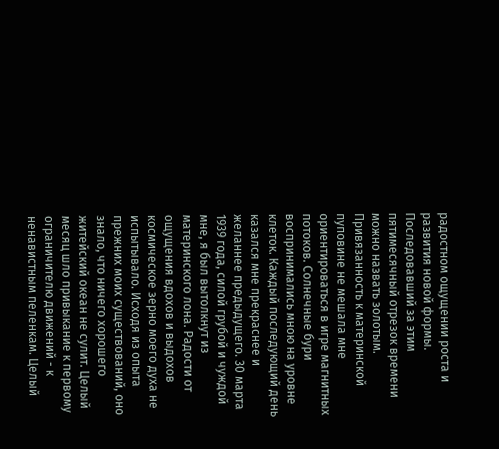радостном ощущении роста и развития новой формы. Последовавший за этим пятимесячный отрезок времени можно назвать золотым. Привязанность к материнской пуповине не мешала мне ориентироваться в игре магнитных потоков. Солнечные бури воспринимались мною на уровне клеток. Каждый последующий день казался мне прекраснее и желаннее предыдущего. 30 марта 1939 года, силой грубой и чуждой мне, я был вытолкнут из материнского лона. Радости от ощущения вдохов и выдохов космическое зерно моего духа не испытывало. Исходя из опыта прежних моих существований, оно знало, что ничего хорошего житейский океан не сулит. Целый месяц шло привыкание к первому ограничителю движений - к ненавистным пеленкам. Целый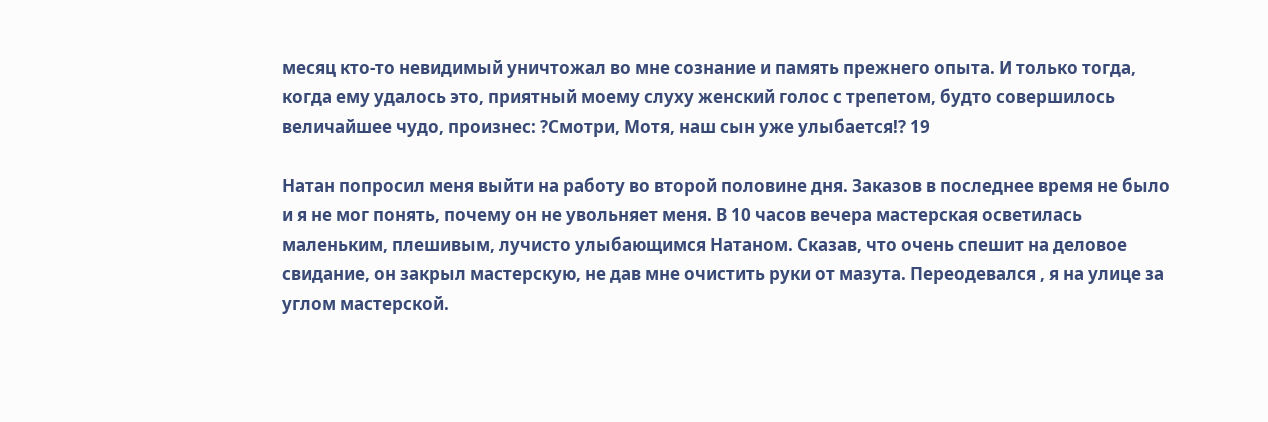месяц кто-то невидимый уничтожал во мне сознание и память прежнего опыта. И только тогда, когда ему удалось это, приятный моему слуху женский голос с трепетом, будто совершилось величайшее чудо, произнес: ?Смотри, Мотя, наш сын уже улыбается!? 19

Натан попросил меня выйти на работу во второй половине дня. Заказов в последнее время не было и я не мог понять, почему он не увольняет меня. В 10 часов вечера мастерская осветилась маленьким, плешивым, лучисто улыбающимся Натаном. Сказав, что очень спешит на деловое свидание, он закрыл мастерскую, не дав мне очистить руки от мазута. Переодевался , я на улице за углом мастерской.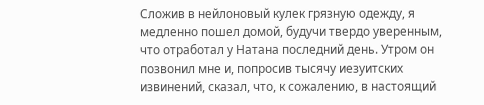Сложив в нейлоновый кулек грязную одежду, я медленно пошел домой, будучи твердо уверенным, что отработал у Натана последний день. Утром он позвонил мне и, попросив тысячу иезуитских извинений, сказал, что, к сожалению, в настоящий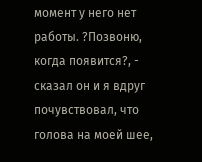момент у него нет работы. ?Позвоню, когда появится?, - сказал он и я вдруг почувствовал, что голова на моей шее,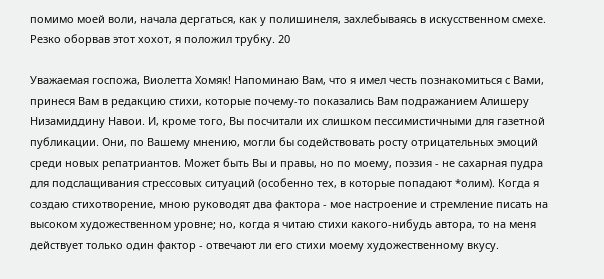помимо моей воли, начала дергаться, как у полишинеля, захлебываясь в искусственном смехе. Резко оборвав этот хохот, я положил трубку. 20

Уважаемая госпожа, Виолетта Хомяк! Напоминаю Вам, что я имел честь познакомиться с Вами, принеся Вам в редакцию стихи, которые почему-то показались Вам подражанием Алишеру Низамиддину Навои. И, кроме того, Вы посчитали их слишком пессимистичными для газетной публикации. Они, по Вашему мнению, могли бы содействовать росту отрицательных эмоций среди новых репатриантов. Может быть Вы и правы, но по моему, поэзия - не сахарная пудра для подслащивания стрессовых ситуаций (особенно тех, в которые попадают *олим). Когда я создаю стихотворение, мною руководят два фактора - мое настроение и стремление писать на высоком художественном уровне; но, когда я читаю стихи какого-нибудь автора, то на меня действует только один фактор - отвечают ли его стихи моему художественному вкусу.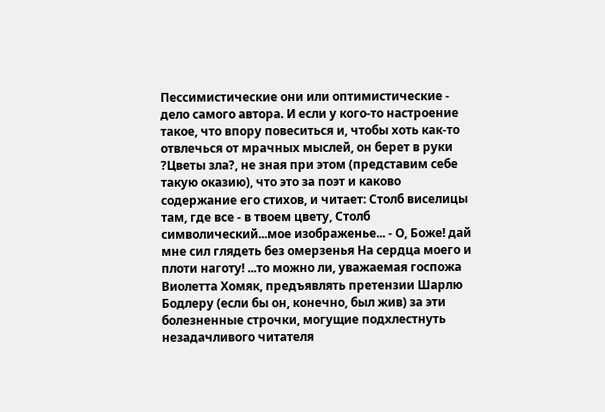Пессимистические они или оптимистические - дело самого автора. И если у кого-то настроение такое, что впору повеситься и, чтобы хоть как-то отвлечься от мрачных мыслей, он берет в руки ?Цветы зла?, не зная при этом (представим себе такую оказию), что это за поэт и каково содержание его стихов, и читает: Столб виселицы там, где все - в твоем цвету, Столб символический...мое изображенье... - О, Боже! дай мне сил глядеть без омерзенья На сердца моего и плоти наготу! ...то можно ли, уважаемая госпожа Виолетта Хомяк, предъявлять претензии Шарлю Бодлеру (если бы он, конечно, был жив) за эти болезненные строчки, могущие подхлестнуть незадачливого читателя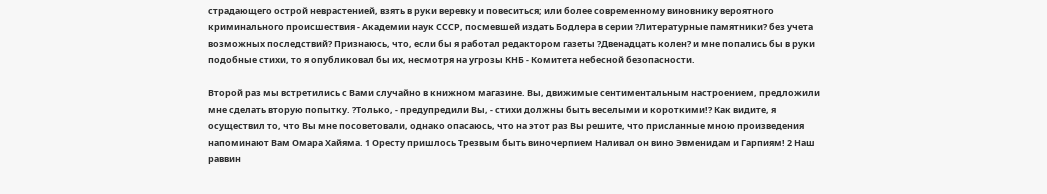страдающего острой неврастенией, взять в руки веревку и повеситься; или более современному виновнику вероятного криминального происшествия - Академии наук СССР, посмевшей издать Бодлера в серии ?Литературные памятники? без учета возможных последствий? Признаюсь, что, если бы я работал редактором газеты ?Двенадцать колен? и мне попались бы в руки подобные стихи, то я опубликовал бы их, несмотря на угрозы КНБ - Комитета небесной безопасности.

Второй раз мы встретились с Вами случайно в книжном магазине. Вы, движимые сентиментальным настроением, предложили мне сделать вторую попытку. ?Только, - предупредили Вы, - стихи должны быть веселыми и короткими!? Как видите, я осуществил то, что Вы мне посоветовали, однако опасаюсь, что на этот раз Вы решите, что присланные мною произведения напоминают Вам Омара Хайяма. 1 Оресту пришлось Трезвым быть виночерпием Наливал он вино Эвменидам и Гарпиям! 2 Наш раввин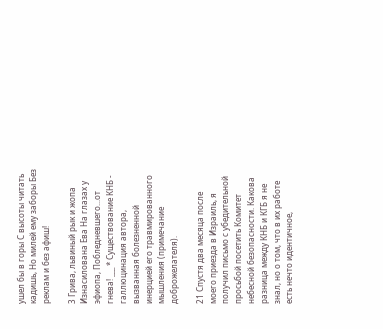ушел бы в горы С высоты читать кадишь, Но милей ему заборы Без реклам и без афиш!

3 Грива, львиный рык и жопа Изнасилована Ева На глазах у эфиопа, Побледневшего...от гнева! ___ * Существование КНБ - галлюцинация автора, вызванная болезненной инерцией его травмированного мышления (примечание доброжелателя).

21 Спустя два месяца после моего приезда в Израиль, я получил письмо с убедительной просьбой посетить Комитет небесной безопасности. Какова разница между КНБ и КГБ я не знал, но о том, что в их работе есть нечто идентичное,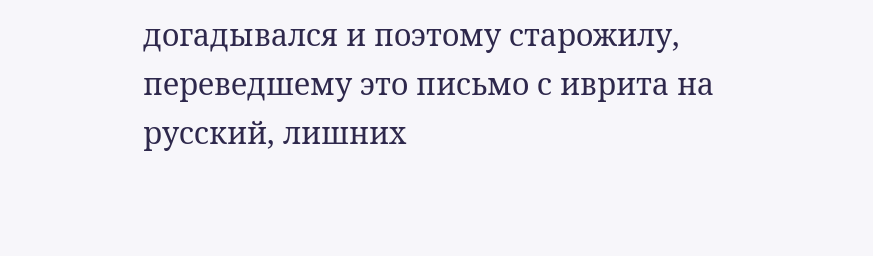догадывался и поэтому старожилу, переведшему это письмо с иврита на русский, лишних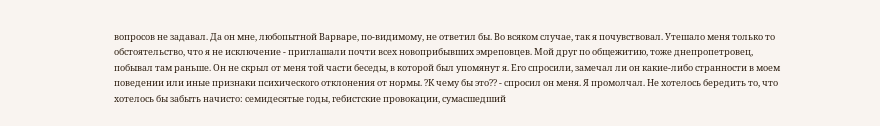вопросов не задавал. Да он мне, любопытной Варваре, по-видимому, не ответил бы. Во всяком случае, так я почувствовал. Утешало меня только то обстоятельство, что я не исключение - приглашали почти всех новоприбывших эмреповцев. Мой друг по общежитию, тоже днепропетровец, побывал там раньше. Он не скрыл от меня той части беседы, в которой был упомянут я. Его спросили, замечал ли он какие-либо странности в моем поведении или иные признаки психического отклонения от нормы. ?К чему бы это?? - спросил он меня. Я промолчал. Не хотелось бередить то, что хотелось бы забыть начисто: семидесятые годы, гебистские провокации, сумасшедший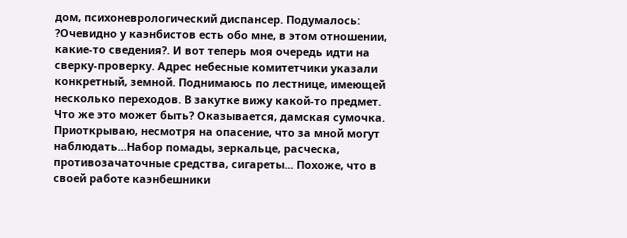дом, психоневрологический диспансер. Подумалось: ?Очевидно у каэнбистов есть обо мне, в этом отношении, какие-то сведения?. И вот теперь моя очередь идти на сверку-проверку. Адрес небесные комитетчики указали конкретный, земной. Поднимаюсь по лестнице, имеющей несколько переходов. В закутке вижу какой-то предмет. Что же это может быть? Оказывается, дамская сумочка. Приоткрываю, несмотря на опасение, что за мной могут наблюдать...Набор помады, зеркальце, расческа, противозачаточные средства, сигареты... Похоже, что в своей работе каэнбешники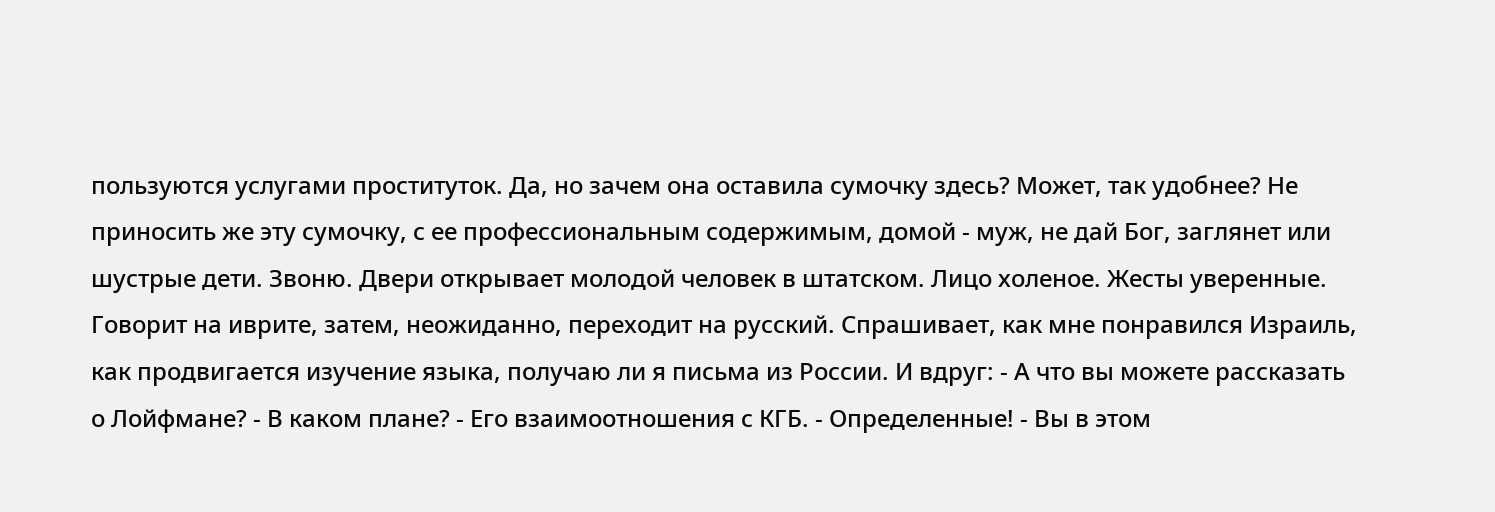пользуются услугами проституток. Да, но зачем она оставила сумочку здесь? Может, так удобнее? Не приносить же эту сумочку, с ее профессиональным содержимым, домой - муж, не дай Бог, заглянет или шустрые дети. Звоню. Двери открывает молодой человек в штатском. Лицо холеное. Жесты уверенные. Говорит на иврите, затем, неожиданно, переходит на русский. Спрашивает, как мне понравился Израиль, как продвигается изучение языка, получаю ли я письма из России. И вдруг: - А что вы можете рассказать о Лойфмане? - В каком плане? - Его взаимоотношения с КГБ. - Определенные! - Вы в этом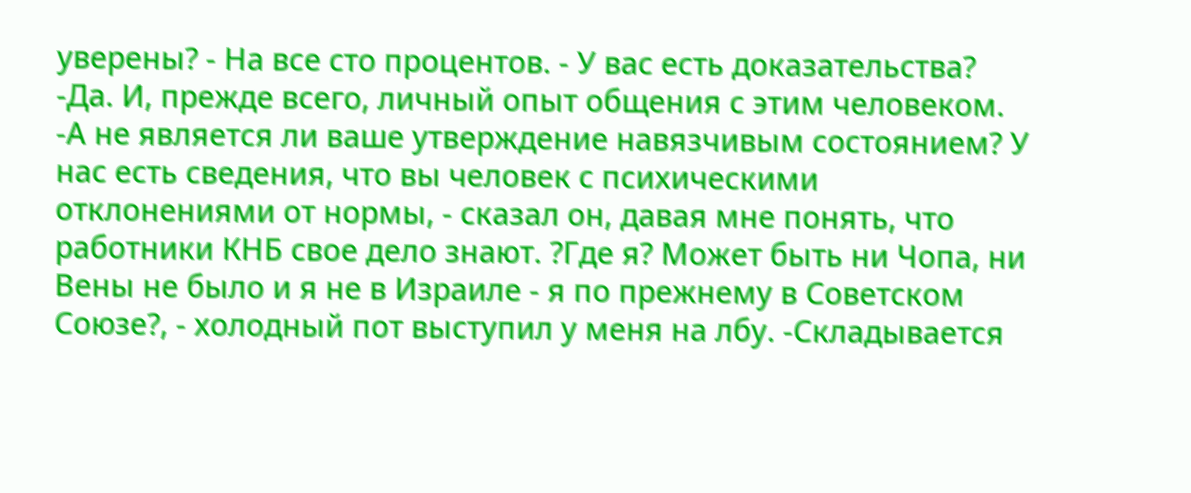уверены? - На все сто процентов. - У вас есть доказательства? -Да. И, прежде всего, личный опыт общения с этим человеком. -А не является ли ваше утверждение навязчивым состоянием? У нас есть сведения, что вы человек с психическими отклонениями от нормы, - сказал он, давая мне понять, что работники КНБ свое дело знают. ?Где я? Может быть ни Чопа, ни Вены не было и я не в Израиле - я по прежнему в Советском Союзе?, - холодный пот выступил у меня на лбу. -Складывается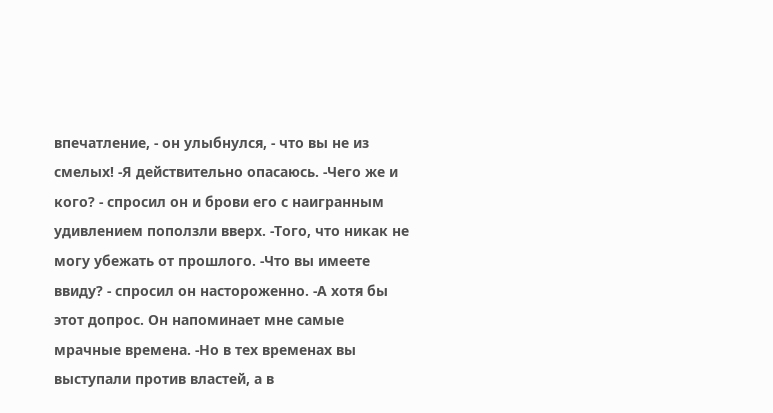впечатление, - он улыбнулся, - что вы не из смелых! -Я действительно опасаюсь. -Чего же и кого? - спросил он и брови его с наигранным удивлением поползли вверх. -Того, что никак не могу убежать от прошлого. -Что вы имеете ввиду? - спросил он настороженно. -А хотя бы этот допрос. Он напоминает мне самые мрачные времена. -Но в тех временах вы выступали против властей, а в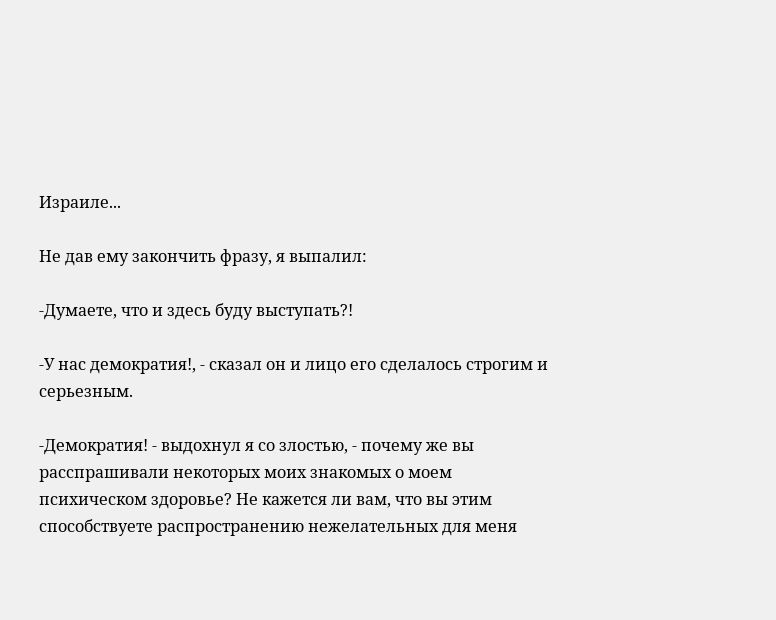Израиле...

Не дав ему закончить фразу, я выпалил:

-Думаете, что и здесь буду выступать?!

-У нас демократия!, - сказал он и лицо его сделалось строгим и серьезным.

-Демократия! - выдохнул я со злостью, - почему же вы расспрашивали некоторых моих знакомых о моем психическом здоровье? Не кажется ли вам, что вы этим способствуете распространению нежелательных для меня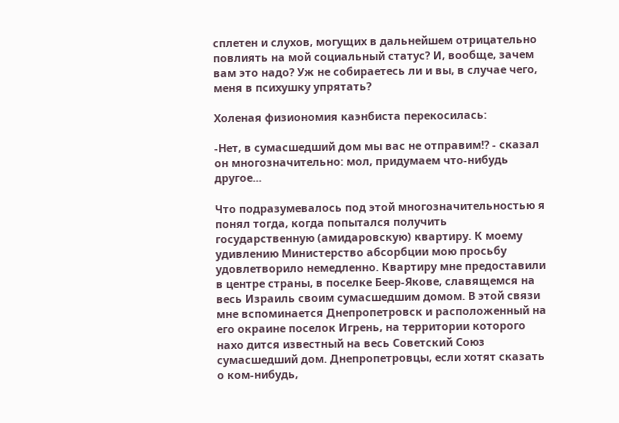сплетен и слухов, могущих в дальнейшем отрицательно повлиять на мой социальный статус? И, вообще, зачем вам это надо? Уж не собираетесь ли и вы, в случае чего, меня в психушку упрятать?

Холеная физиономия каэнбиста перекосилась:

-Нет, в сумасшедший дом мы вас не отправим!? - сказал он многозначительно: мол, придумаем что-нибудь другое...

Что подразумевалось под этой многозначительностью я понял тогда, когда попытался получить государственную (амидаровскую) квартиру. К моему удивлению Министерство абсорбции мою просьбу удовлетворило немедленно. Квартиру мне предоставили в центре страны, в поселке Беер-Якове, славящемся на весь Израиль своим сумасшедшим домом. В этой связи мне вспоминается Днепропетровск и расположенный на его окраине поселок Игрень, на территории которого нахо дится известный на весь Советский Союз сумасшедший дом. Днепропетровцы, если хотят сказать о ком-нибудь,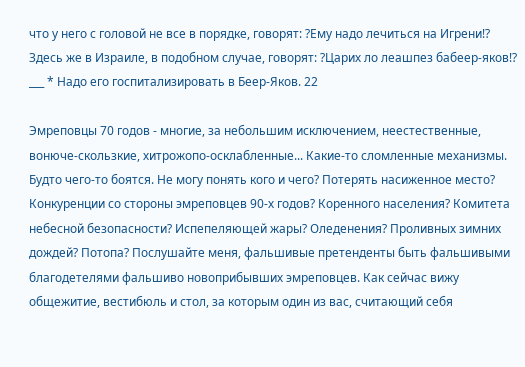что у него с головой не все в порядке, говорят: ?Ему надо лечиться на Игрени!? Здесь же в Израиле, в подобном случае, говорят: ?Царих ло леашпез бабеер-яков!? ___ * Надо его госпитализировать в Беер-Яков. 22

Эмреповцы 70 годов - многие, за небольшим исключением, неестественные, вонюче-скользкие, хитрожопо-осклабленные... Какие-то сломленные механизмы. Будто чего-то боятся. Не могу понять кого и чего? Потерять насиженное место? Конкуренции со стороны эмреповцев 90-х годов? Коренного населения? Комитета небесной безопасности? Испепеляющей жары? Оледенения? Проливных зимних дождей? Потопа? Послушайте меня, фальшивые претенденты быть фальшивыми благодетелями фальшиво новоприбывших эмреповцев. Как сейчас вижу общежитие, вестибюль и стол, за которым один из вас, считающий себя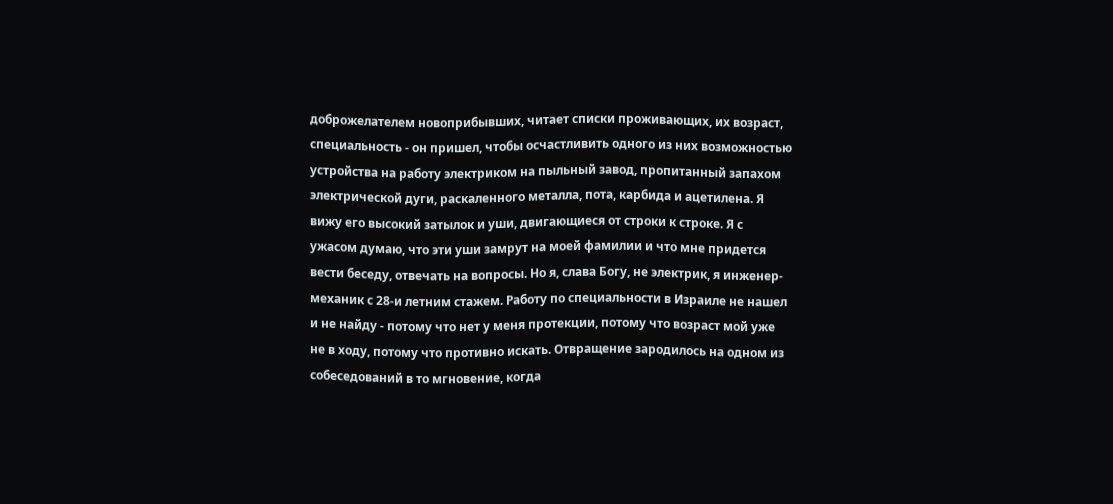доброжелателем новоприбывших, читает списки проживающих, их возраст, специальность - он пришел, чтобы осчастливить одного из них возможностью устройства на работу электриком на пыльный завод, пропитанный запахом электрической дуги, раскаленного металла, пота, карбида и ацетилена. Я вижу его высокий затылок и уши, двигающиеся от строки к строке. Я с ужасом думаю, что эти уши замрут на моей фамилии и что мне придется вести беседу, отвечать на вопросы. Но я, слава Богу, не электрик, я инженер-механик с 28-и летним стажем. Работу по специальности в Израиле не нашел и не найду - потому что нет у меня протекции, потому что возраст мой уже не в ходу, потому что противно искать. Отвращение зародилось на одном из собеседований в то мгновение, когда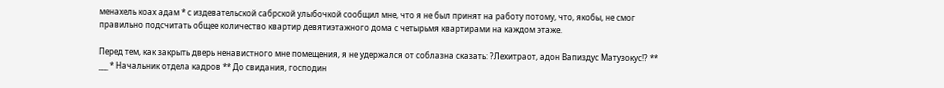менахель коах адам * с издевательской сабрской улыбочкой сообщил мне, что я не был принят на работу потому, что, якобы, не смог правильно подсчитать общее количество квартир девятиэтажного дома с четырьмя квартирами на каждом этаже.

Перед тем, как закрыть дверь ненавистного мне помещения, я не удержался от соблазна сказать: ?Лехитраот, адон Вапиздус Матузокус!? ** ___ * Начальник отдела кадров ** До свидания, господин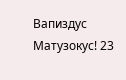Вапиздус Матузокус! 23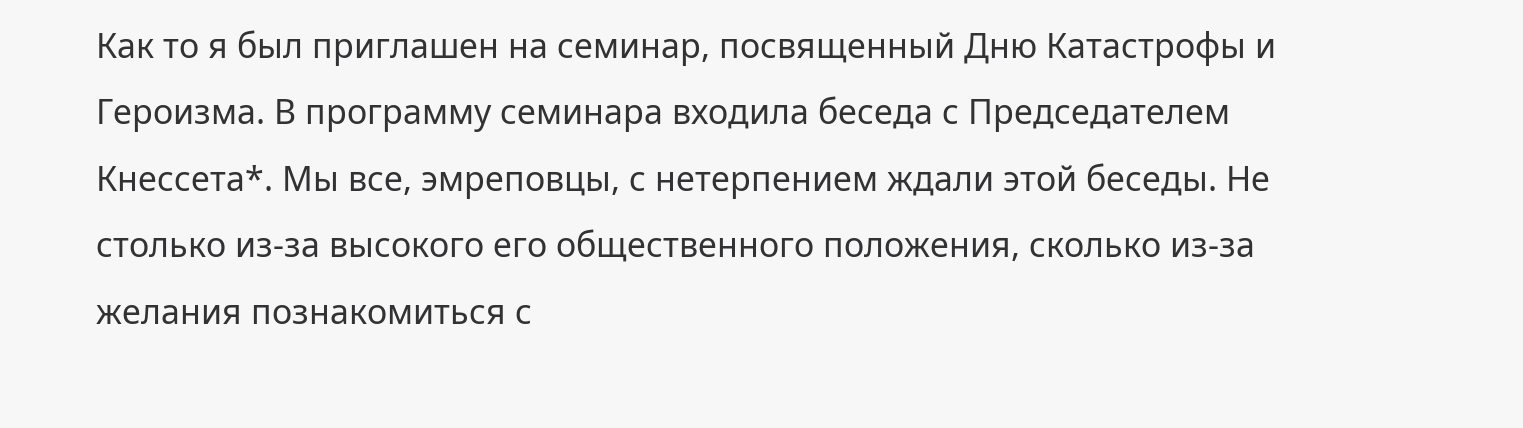Как то я был приглашен на семинар, посвященный Дню Катастрофы и Героизма. В программу семинара входила беседа с Председателем Кнессета*. Мы все, эмреповцы, с нетерпением ждали этой беседы. Не столько из-за высокого его общественного положения, сколько из-за желания познакомиться с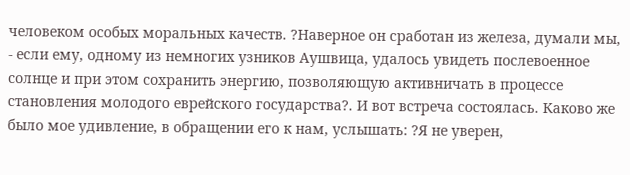человеком особых моральных качеств. ?Наверное он сработан из железа, думали мы, - если ему, одному из немногих узников Аушвица, удалось увидеть послевоенное солнце и при этом сохранить энергию, позволяющую активничать в процессе становления молодого еврейского государства?. И вот встреча состоялась. Каково же было мое удивление, в обращении его к нам, услышать: ?Я не уверен,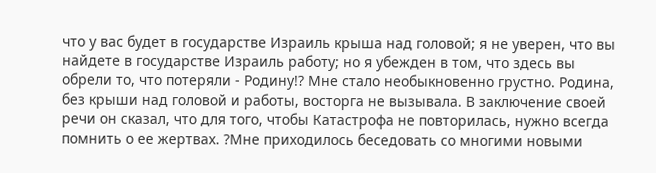что у вас будет в государстве Израиль крыша над головой; я не уверен, что вы найдете в государстве Израиль работу; но я убежден в том, что здесь вы обрели то, что потеряли - Родину!? Мне стало необыкновенно грустно. Родина, без крыши над головой и работы, восторга не вызывала. В заключение своей речи он сказал, что для того, чтобы Катастрофа не повторилась, нужно всегда помнить о ее жертвах. ?Мне приходилось беседовать со многими новыми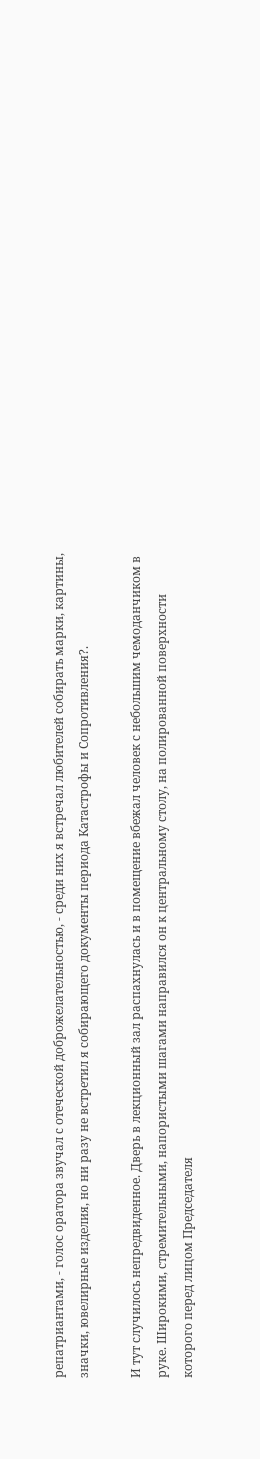репатриантами, - голос оратора звучал с отеческой доброжелательностью, - среди них я встречал любителей собирать марки, картины, значки, ювелирные изделия, но ни разу не встретил я собирающего документы периода Катастрофы и Сопротивления?.

И тут случилось непредвиденное. Дверь в лекционный зал распахнулась и в помещение вбежал человек с небольшим чемоданчиком в руке. Широкими, стремительными, напористыми шагами направился он к центральному столу, на полированной поверхности которого перед лицом Председателя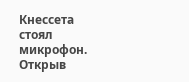Кнессета стоял микрофон. Открыв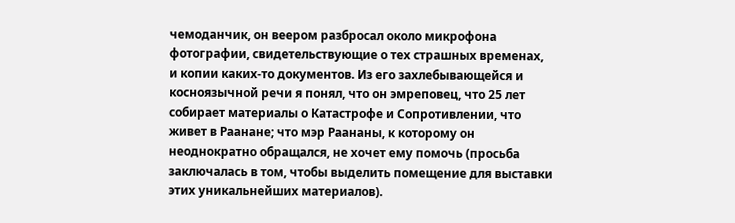чемоданчик, он веером разбросал около микрофона фотографии, свидетельствующие о тех страшных временах, и копии каких-то документов. Из его захлебывающейся и косноязычной речи я понял, что он эмреповец, что 25 лет собирает материалы о Катастрофе и Сопротивлении, что живет в Раанане; что мэр Раананы, к которому он неоднократно обращался, не хочет ему помочь (просьба заключалась в том, чтобы выделить помещение для выставки этих уникальнейших материалов).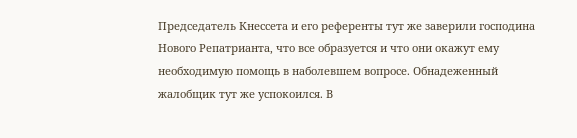Председатель Кнессета и его референты тут же заверили господина Нового Репатрианта, что все образуется и что они окажут ему необходимую помощь в наболевшем вопросе. Обнадеженный жалобщик тут же успокоился. В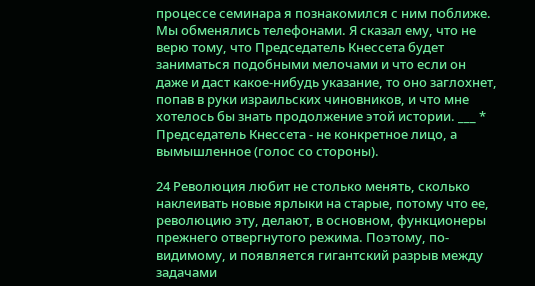процессе семинара я познакомился с ним поближе. Мы обменялись телефонами. Я сказал ему, что не верю тому, что Председатель Кнессета будет заниматься подобными мелочами и что если он даже и даст какое-нибудь указание, то оно заглохнет, попав в руки израильских чиновников, и что мне хотелось бы знать продолжение этой истории. ___ * Председатель Кнессета - не конкретное лицо, а вымышленное (голос со стороны).

24 Революция любит не столько менять, сколько наклеивать новые ярлыки на старые, потому что ее, революцию эту, делают, в основном, функционеры прежнего отвергнутого режима. Поэтому, по-видимому, и появляется гигантский разрыв между задачами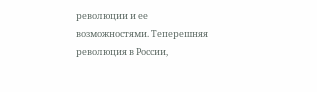революции и ее возможностями. Теперешняя революция в России,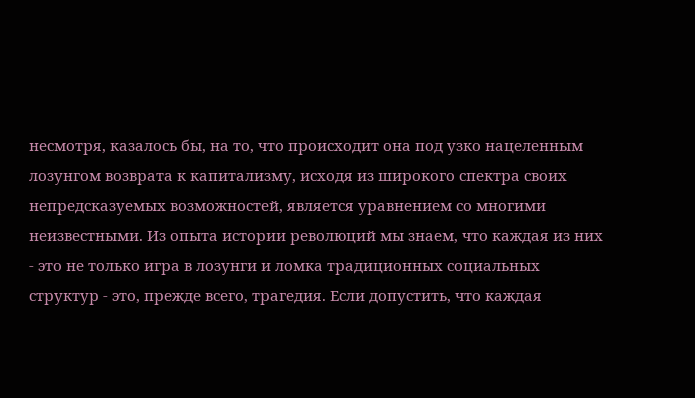несмотря, казалось бы, на то, что происходит она под узко нацеленным лозунгом возврата к капитализму, исходя из широкого спектра своих непредсказуемых возможностей, является уравнением со многими неизвестными. Из опыта истории революций мы знаем, что каждая из них - это не только игра в лозунги и ломка традиционных социальных структур - это, прежде всего, трагедия. Если допустить, что каждая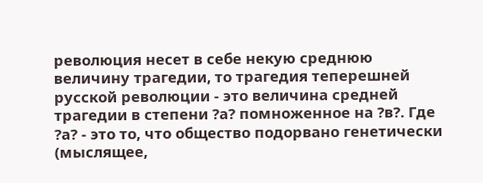революция несет в себе некую среднюю величину трагедии, то трагедия теперешней русской революции - это величина средней трагедии в степени ?а? помноженное на ?в?. Где ?а? - это то, что общество подорвано генетически (мыслящее,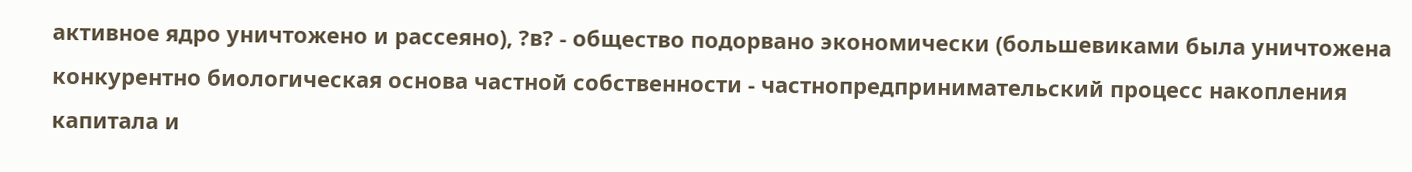активное ядро уничтожено и рассеяно), ?в? - общество подорвано экономически (большевиками была уничтожена конкурентно биологическая основа частной собственности - частнопредпринимательский процесс накопления капитала и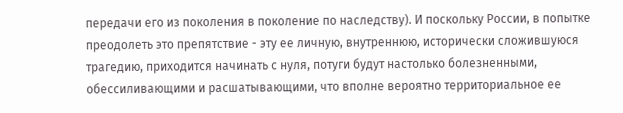передачи его из поколения в поколение по наследству). И поскольку России, в попытке преодолеть это препятствие - эту ее личную, внутреннюю, исторически сложившуюся трагедию, приходится начинать с нуля, потуги будут настолько болезненными, обессиливающими и расшатывающими, что вполне вероятно территориальное ее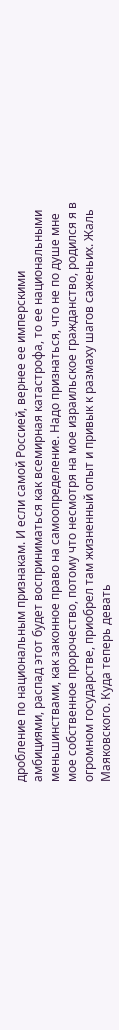дробление по национальным признакам. И если самой Россией, вернее ее имперскими амбициями, распад этот будет восприниматься как всемирная катастрофа, то ее национальными меньшинствами, как законное право на самоопределение. Надо признаться, что не по душе мне мое собственное пророчество, потому что несмотря на мое израильское гражданство, родился я в огромном государстве, приобрел там жизненный опыт и привык к размаху шагов саженьих. Жаль Маяковского. Куда теперь девать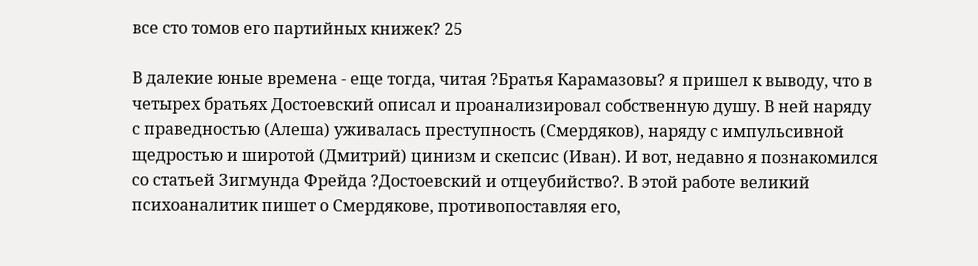все сто томов его партийных книжек? 25

В далекие юные времена - еще тогда, читая ?Братья Карамазовы? я пришел к выводу, что в четырех братьях Достоевский описал и проанализировал собственную душу. В ней наряду с праведностью (Алеша) уживалась преступность (Смердяков), наряду с импульсивной щедростью и широтой (Дмитрий) цинизм и скепсис (Иван). И вот, недавно я познакомился со статьей Зигмунда Фрейда ?Достоевский и отцеубийство?. В этой работе великий психоаналитик пишет о Смердякове, противопоставляя его,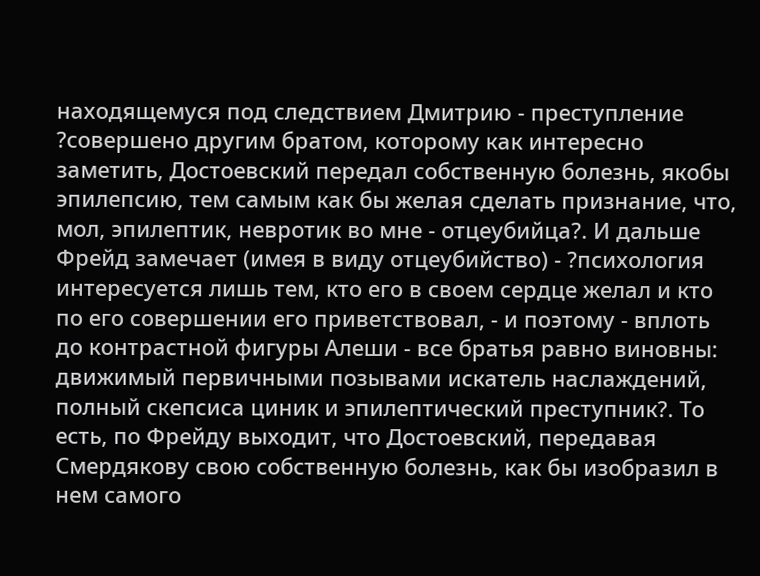находящемуся под следствием Дмитрию - преступление ?совершено другим братом, которому как интересно заметить, Достоевский передал собственную болезнь, якобы эпилепсию, тем самым как бы желая сделать признание, что, мол, эпилептик, невротик во мне - отцеубийца?. И дальше Фрейд замечает (имея в виду отцеубийство) - ?психология интересуется лишь тем, кто его в своем сердце желал и кто по его совершении его приветствовал, - и поэтому - вплоть до контрастной фигуры Алеши - все братья равно виновны: движимый первичными позывами искатель наслаждений, полный скепсиса циник и эпилептический преступник?. То есть, по Фрейду выходит, что Достоевский, передавая Смердякову свою собственную болезнь, как бы изобразил в нем самого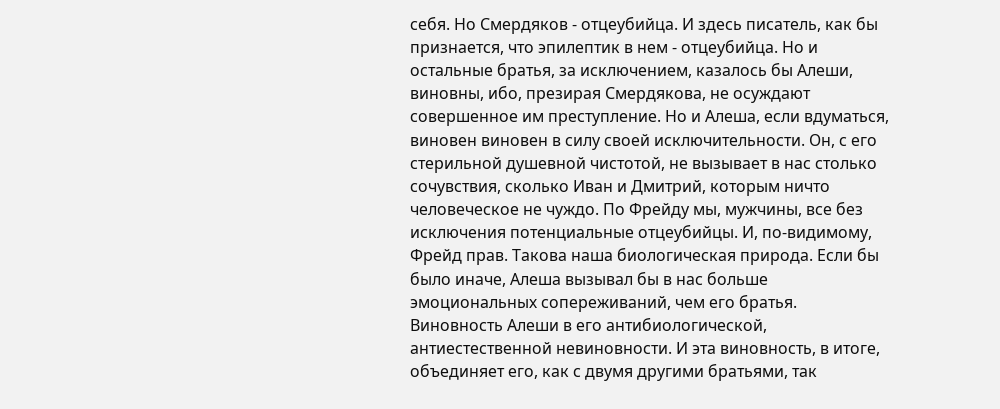себя. Но Смердяков - отцеубийца. И здесь писатель, как бы признается, что эпилептик в нем - отцеубийца. Но и остальные братья, за исключением, казалось бы Алеши, виновны, ибо, презирая Смердякова, не осуждают совершенное им преступление. Но и Алеша, если вдуматься, виновен виновен в силу своей исключительности. Он, с его стерильной душевной чистотой, не вызывает в нас столько сочувствия, сколько Иван и Дмитрий, которым ничто человеческое не чуждо. По Фрейду мы, мужчины, все без исключения потенциальные отцеубийцы. И, по-видимому, Фрейд прав. Такова наша биологическая природа. Если бы было иначе, Алеша вызывал бы в нас больше эмоциональных сопереживаний, чем его братья. Виновность Алеши в его антибиологической, антиестественной невиновности. И эта виновность, в итоге, объединяет его, как с двумя другими братьями, так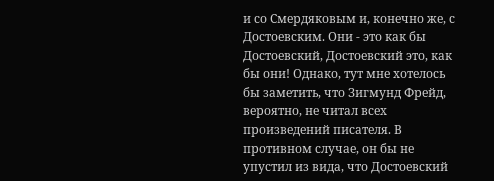и со Смердяковым и, конечно же, с Достоевским. Они - это как бы Достоевский, Достоевский это, как бы они! Однако, тут мне хотелось бы заметить, что Зигмунд Фрейд, вероятно, не читал всех произведений писателя. В противном случае, он бы не упустил из вида, что Достоевский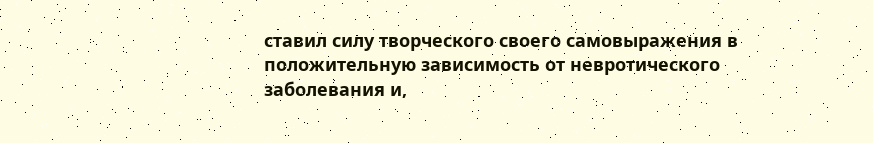ставил силу творческого своего самовыражения в положительную зависимость от невротического заболевания и,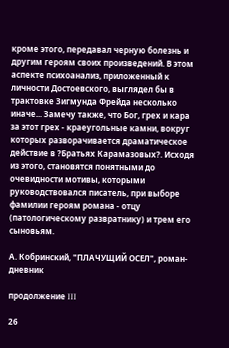кроме этого, передавал черную болезнь и другим героям своих произведений. В этом аспекте психоанализ, приложенный к личности Достоевского, выглядел бы в трактовке Зигмунда Фрейда несколько иначе... Замечу также, что Бог, грех и кара за этот грех - краеугольные камни, вокруг которых разворачивается драматическое действие в ?Братьях Карамазовых?. Исходя из этого, становятся понятными до очевидности мотивы, которыми руководствовался писатель, при выборе фамилии героям романа - отцу (патологическому развратнику) и трем его сыновьям.

А. Кобринский, "ПЛАЧУЩИЙ ОСЕЛ", роман-дневник

продолжение III

26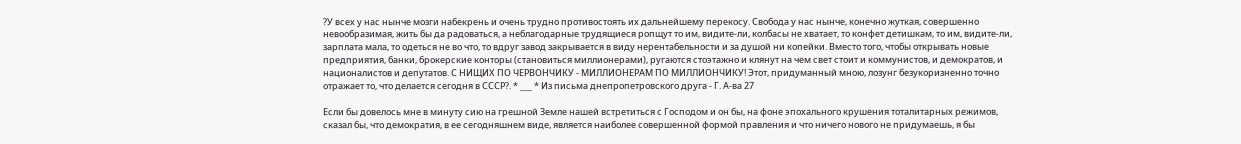?У всех у нас нынче мозги набекрень и очень трудно противостоять их дальнейшему перекосу. Свобода у нас нынче, конечно жуткая, совершенно невообразимая, жить бы да радоваться, а неблагодарные трудящиеся ропщут то им, видите-ли, колбасы не хватает, то конфет детишкам, то им, видите-ли, зарплата мала, то одеться не во что, то вдруг завод закрывается в виду нерентабельности и за душой ни копейки. Вместо того, чтобы открывать новые предприятия, банки, брокерские конторы (становиться миллионерами), ругаются стоэтажно и клянут на чем свет стоит и коммунистов, и демократов, и националистов и депутатов. С НИЩИХ ПО ЧЕРВОНЧИКУ - МИЛЛИОНЕРАМ ПО МИЛЛИОНЧИКУ! Этот, придуманный мною, лозунг безукоризненно точно отражает то, что делается сегодня в СССР?. * ___ * Из письма днепропетровского друга - Г. А-ва 27

Если бы довелось мне в минуту сию на грешной Земле нашей встретиться с Господом и он бы, на фоне эпохального крушения тоталитарных режимов, сказал бы, что демократия, в ее сегодняшнем виде, является наиболее совершенной формой правления и что ничего нового не придумаешь, я бы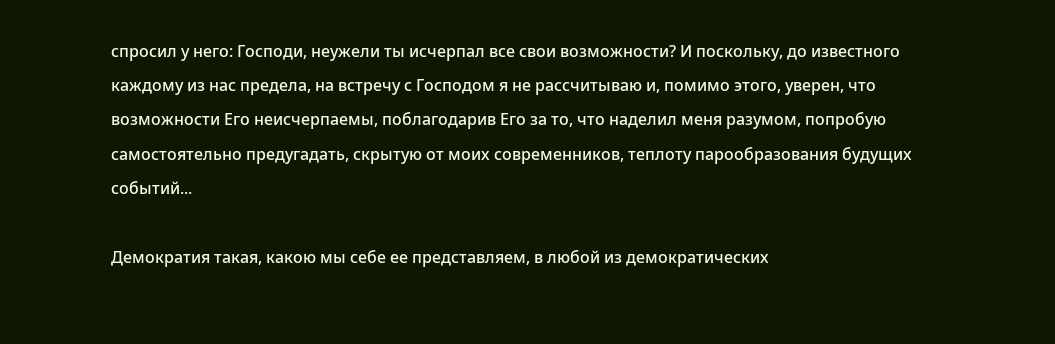спросил у него: Господи, неужели ты исчерпал все свои возможности? И поскольку, до известного каждому из нас предела, на встречу с Господом я не рассчитываю и, помимо этого, уверен, что возможности Его неисчерпаемы, поблагодарив Его за то, что наделил меня разумом, попробую самостоятельно предугадать, скрытую от моих современников, теплоту парообразования будущих событий...

Демократия такая, какою мы себе ее представляем, в любой из демократических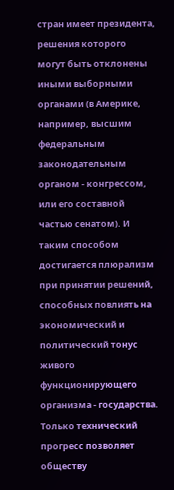стран имеет президента, решения которого могут быть отклонены иными выборными органами (в Америке, например, высшим федеральным законодательным органом - конгрессом, или его составной частью сенатом). И таким способом достигается плюрализм при принятии решений, способных повлиять на экономический и политический тонус живого функционирующего организма - государства. Только технический прогресс позволяет обществу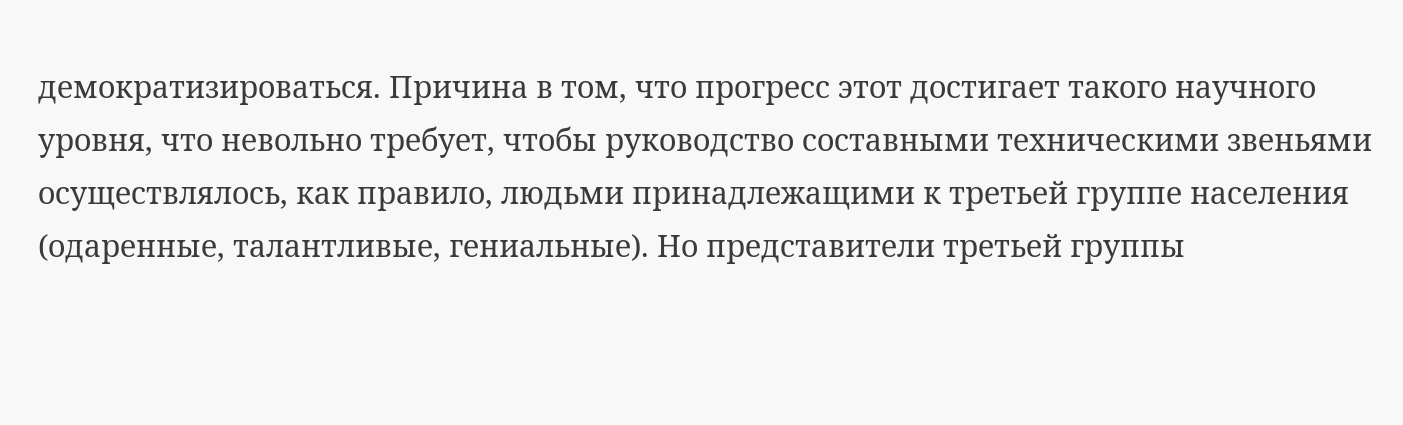демократизироваться. Причина в том, что прогресс этот достигает такого научного уровня, что невольно требует, чтобы руководство составными техническими звеньями осуществлялось, как правило, людьми принадлежащими к третьей группе населения (одаренные, талантливые, гениальные). Но представители третьей группы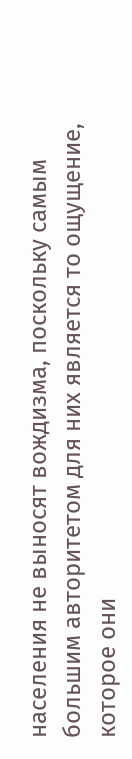населения не выносят вождизма, поскольку самым большим авторитетом для них является то ощущение, которое они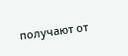получают от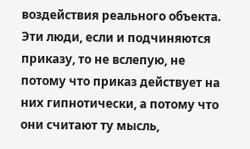воздействия реального объекта. Эти люди, если и подчиняются приказу, то не вслепую, не потому что приказ действует на них гипнотически, а потому что они считают ту мысль,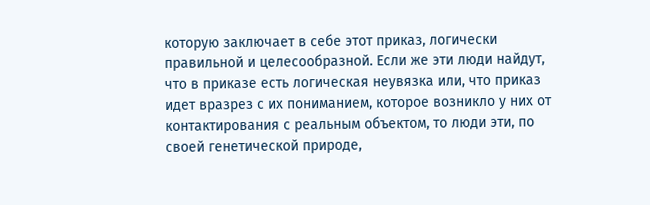которую заключает в себе этот приказ, логически правильной и целесообразной. Если же эти люди найдут, что в приказе есть логическая неувязка или, что приказ идет вразрез с их пониманием, которое возникло у них от контактирования с реальным объектом, то люди эти, по своей генетической природе,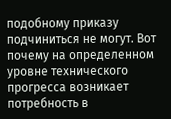подобному приказу подчиниться не могут. Вот почему на определенном уровне технического прогресса возникает потребность в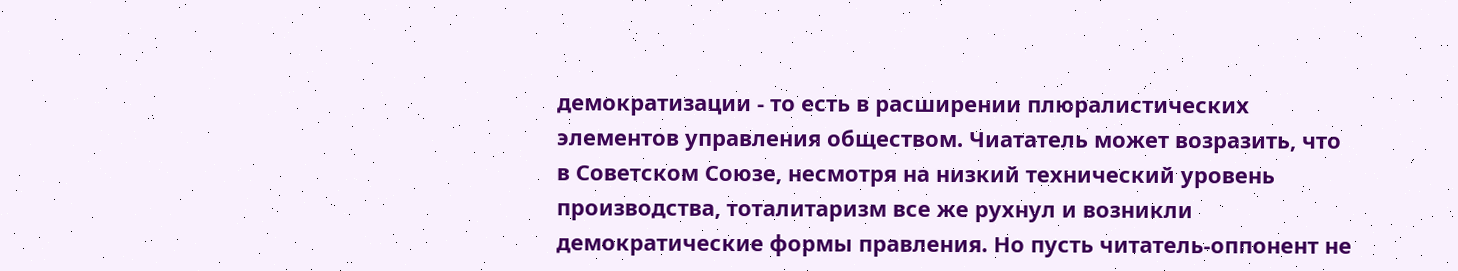демократизации - то есть в расширении плюралистических элементов управления обществом. Чиататель может возразить, что в Советском Союзе, несмотря на низкий технический уровень производства, тоталитаризм все же рухнул и возникли демократические формы правления. Но пусть читатель-оппонент не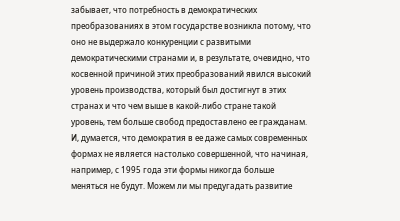забывает, что потребность в демократических преобразованиях в этом государстве возникла потому, что оно не выдержало конкуренции с развитыми демократическими странами и, в результате, очевидно, что косвенной причиной этих преобразований явился высокий уровень производства, который был достигнут в этих странах и что чем выше в какой-либо стране такой уровень, тем больше свобод предоставлено ее гражданам. И, думается, что демократия в ее даже самых современных формах не является настолько совершенной, что начиная, например, с 1995 года эти формы никогда больше меняться не будут. Можем ли мы предугадать развитие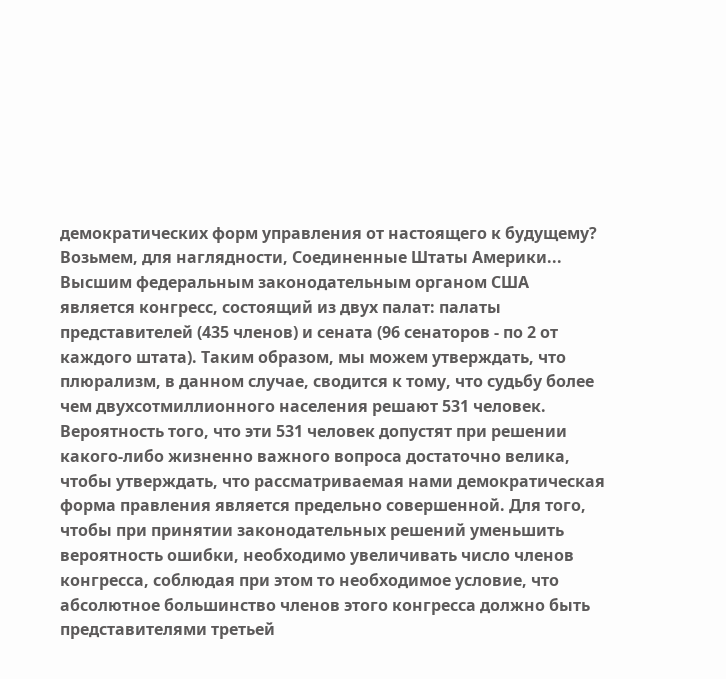демократических форм управления от настоящего к будущему? Возьмем, для наглядности, Соединенные Штаты Америки... Высшим федеральным законодательным органом США является конгресс, состоящий из двух палат: палаты представителей (435 членов) и сената (96 сенаторов - по 2 от каждого штата). Таким образом, мы можем утверждать, что плюрализм, в данном случае, сводится к тому, что судьбу более чем двухсотмиллионного населения решают 531 человек. Вероятность того, что эти 531 человек допустят при решении какого-либо жизненно важного вопроса достаточно велика, чтобы утверждать, что рассматриваемая нами демократическая форма правления является предельно совершенной. Для того, чтобы при принятии законодательных решений уменьшить вероятность ошибки, необходимо увеличивать число членов конгресса, соблюдая при этом то необходимое условие, что абсолютное большинство членов этого конгресса должно быть представителями третьей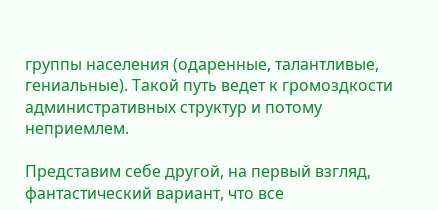группы населения (одаренные, талантливые, гениальные). Такой путь ведет к громоздкости административных структур и потому неприемлем.

Представим себе другой, на первый взгляд, фантастический вариант, что все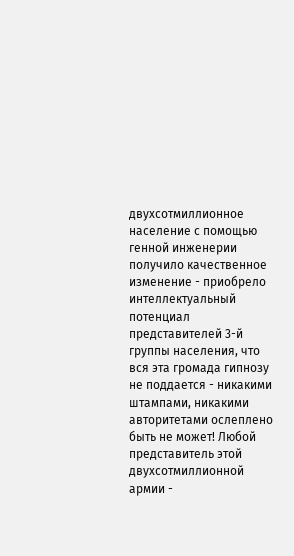двухсотмиллионное население с помощью генной инженерии получило качественное изменение - приобрело интеллектуальный потенциал представителей 3-й группы населения, что вся эта громада гипнозу не поддается - никакими штампами, никакими авторитетами ослеплено быть не может! Любой представитель этой двухсотмиллионной армии -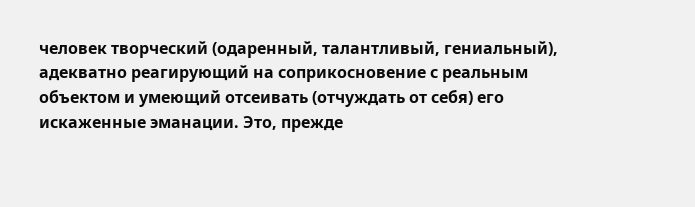человек творческий (одаренный, талантливый, гениальный), адекватно реагирующий на соприкосновение с реальным объектом и умеющий отсеивать (отчуждать от себя) его искаженные эманации. Это, прежде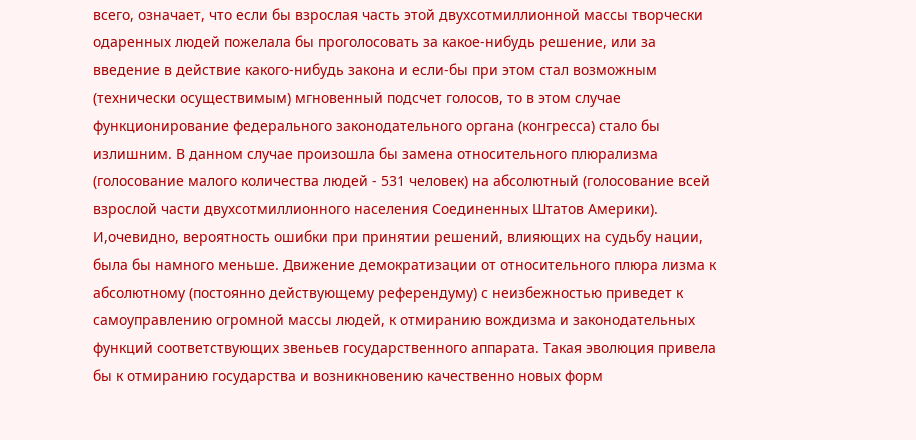всего, означает, что если бы взрослая часть этой двухсотмиллионной массы творчески одаренных людей пожелала бы проголосовать за какое-нибудь решение, или за введение в действие какого-нибудь закона и если-бы при этом стал возможным (технически осуществимым) мгновенный подсчет голосов, то в этом случае функционирование федерального законодательного органа (конгресса) стало бы излишним. В данном случае произошла бы замена относительного плюрализма (голосование малого количества людей - 531 человек) на абсолютный (голосование всей взрослой части двухсотмиллионного населения Соединенных Штатов Америки). И,очевидно, вероятность ошибки при принятии решений, влияющих на судьбу нации, была бы намного меньше. Движение демократизации от относительного плюра лизма к абсолютному (постоянно действующему референдуму) с неизбежностью приведет к самоуправлению огромной массы людей, к отмиранию вождизма и законодательных функций соответствующих звеньев государственного аппарата. Такая эволюция привела бы к отмиранию государства и возникновению качественно новых форм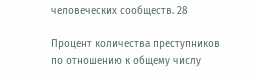человеческих сообществ. 28

Процент количества преступников по отношению к общему числу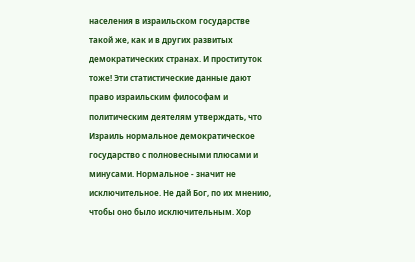населения в израильском государстве такой же, как и в других развитых демократических странах. И проституток тоже! Эти статистические данные дают право израильским философам и политическим деятелям утверждать, что Израиль нормальное демократическое государство с полновесными плюсами и минусами. Нормальное - значит не исключительное. Не дай Бог, по их мнению, чтобы оно было исключительным. Хор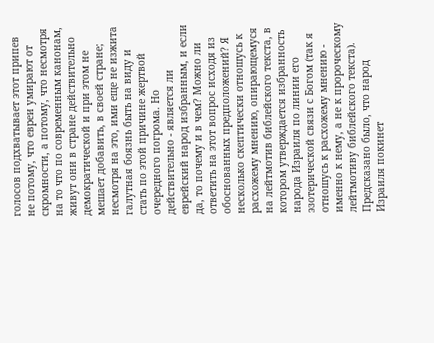голосов подхватывает этот припев не потому, что евреи умирают от скромности, а потому, что несмотря на то что по современным канонам, живут они в стране действительно демократической и при этом не мешает добавить, в своей стране; несмотря на это, ими еще не изжита галутная боязнь быть на виду и стать по этой причине жертвой очередного погрома. Но действительно - является ли еврейский народ избранным, и если да, то почему и в чем? Можно ли ответить на этот вопрос исходя из обоснованных предположений? Я несколько скептически отношусь к расхожему мнению, опирающемуся на лейтмотив библейского текста, в котором утверждается избранность народа Израиля по линии его эзотерической связи с Богом (так я отношусь к расхожему мнению - именно к нему, а не к пророческому лейтмотиву библейского текста). Предсказано было, что народ Израиля покинет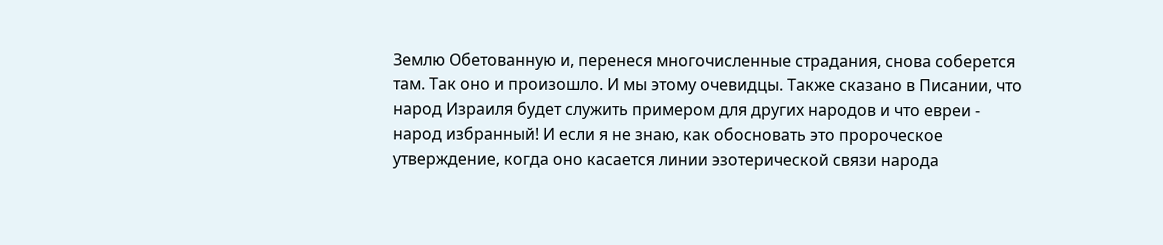Землю Обетованную и, перенеся многочисленные страдания, снова соберется там. Так оно и произошло. И мы этому очевидцы. Также сказано в Писании, что народ Израиля будет служить примером для других народов и что евреи - народ избранный! И если я не знаю, как обосновать это пророческое утверждение, когда оно касается линии эзотерической связи народа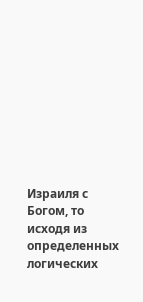Израиля с Богом, то исходя из определенных логических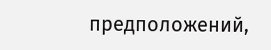предположений,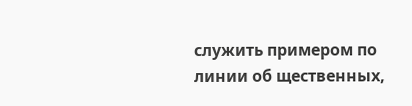служить примером по линии об щественных,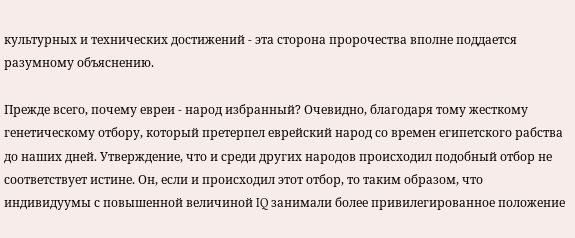культурных и технических достижений - эта сторона пророчества вполне поддается разумному объяснению.

Прежде всего, почему евреи - народ избранный? Очевидно, благодаря тому жесткому генетическому отбору, который претерпел еврейский народ со времен египетского рабства до наших дней. Утверждение, что и среди других народов происходил подобный отбор не соответствует истине. Он, если и происходил этот отбор, то таким образом, что индивидуумы с повышенной величиной IQ занимали более привилегированное положение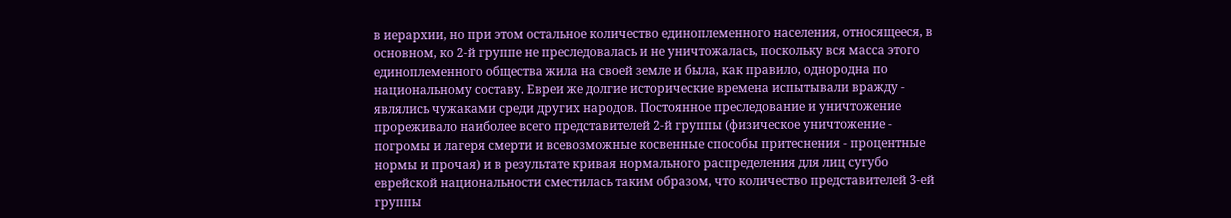в иерархии, но при этом остальное количество единоплеменного населения, относящееся, в основном, ко 2-й группе не преследовалась и не уничтожалась, поскольку вся масса этого единоплеменного общества жила на своей земле и была, как правило, однородна по национальному составу. Евреи же долгие исторические времена испытывали вражду - являлись чужаками среди других народов. Постоянное преследование и уничтожение прореживало наиболее всего представителей 2-й группы (физическое уничтожение - погромы и лагеря смерти и всевозможные косвенные способы притеснения - процентные нормы и прочая) и в результате кривая нормального распределения для лиц сугубо еврейской национальности сместилась таким образом, что количество представителей 3-ей группы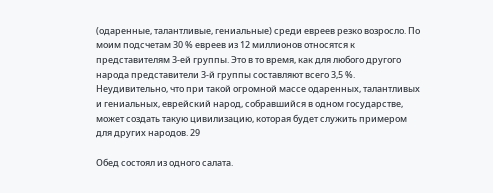(одаренные, талантливые, гениальные) среди евреев резко возросло. По моим подсчетам 30 % евреев из 12 миллионов относятся к представителям 3-ей группы. Это в то время, как для любого другого народа представители 3-й группы составляют всего 3,5 %. Неудивительно, что при такой огромной массе одаренных, талантливых и гениальных, еврейский народ, собравшийся в одном государстве, может создать такую цивилизацию, которая будет служить примером для других народов. 29

Обед состоял из одного салата.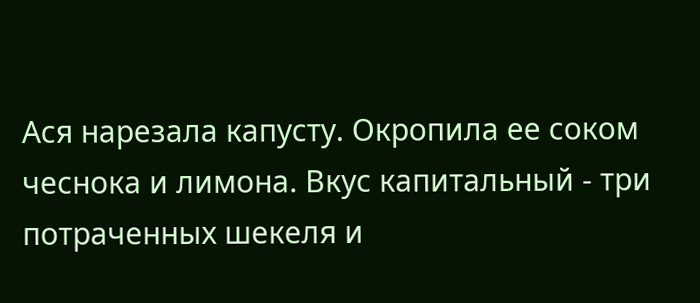Ася нарезала капусту. Окропила ее соком чеснока и лимона. Вкус капитальный - три потраченных шекеля и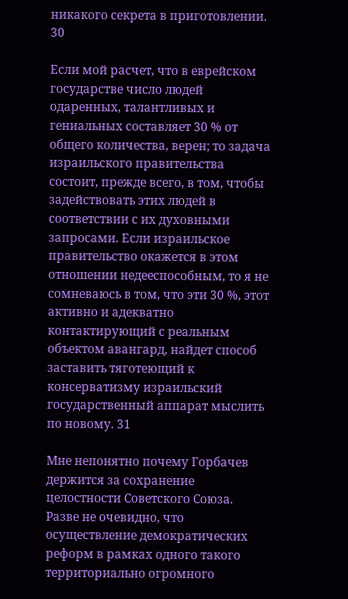никакого секрета в приготовлении. 30

Если мой расчет, что в еврейском государстве число людей одаренных, талантливых и гениальных составляет 30 % от общего количества, верен; то задача израильского правительства состоит, прежде всего, в том, чтобы задействовать этих людей в соответствии с их духовными запросами. Если израильское правительство окажется в этом отношении недееспособным, то я не сомневаюсь в том, что эти 30 %, этот активно и адекватно контактирующий с реальным объектом авангард, найдет способ заставить тяготеющий к консерватизму израильский государственный аппарат мыслить по новому. 31

Мне непонятно почему Горбачев держится за сохранение целостности Советского Союза. Разве не очевидно, что осуществление демократических реформ в рамках одного такого территориально огромного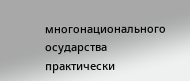многонационального осударства практически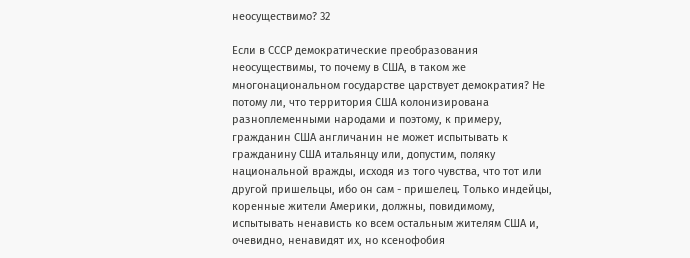неосуществимо? 32

Если в СССР демократические преобразования неосуществимы, то почему в США, в таком же многонациональном государстве царствует демократия? Не потому ли, что территория США колонизирована разноплеменными народами и поэтому, к примеру, гражданин США англичанин не может испытывать к гражданину США итальянцу или, допустим, поляку национальной вражды, исходя из того чувства, что тот или другой пришельцы, ибо он сам - пришелец. Только индейцы, коренные жители Америки, должны, повидимому, испытывать ненависть ко всем остальным жителям США и, очевидно, ненавидят их, но ксенофобия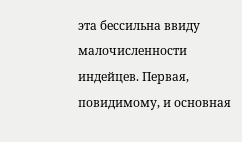эта бессильна ввиду малочисленности индейцев. Первая, повидимому, и основная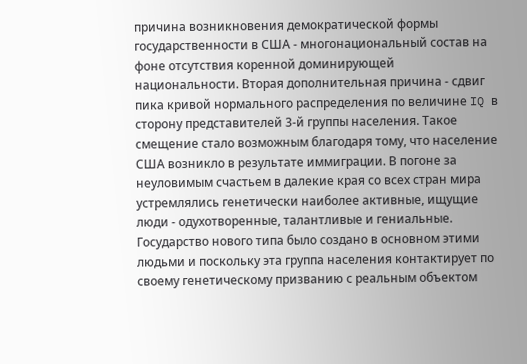причина возникновения демократической формы государственности в США - многонациональный состав на фоне отсутствия коренной доминирующей национальности. Вторая дополнительная причина - сдвиг пика кривой нормального распределения по величине IQ в сторону представителей 3-й группы населения. Такое смещение стало возможным благодаря тому, что население США возникло в результате иммиграции. В погоне за неуловимым счастьем в далекие края со всех стран мира устремлялись генетически наиболее активные, ищущие люди - одухотворенные, талантливые и гениальные. Государство нового типа было создано в основном этими людьми и поскольку эта группа населения контактирует по своему генетическому призванию с реальным объектом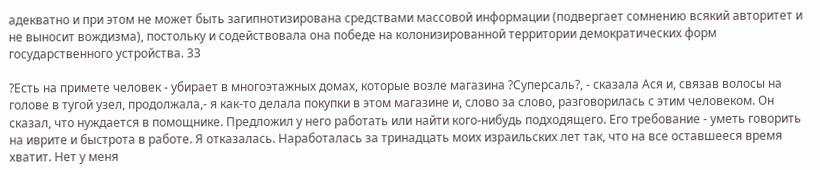адекватно и при этом не может быть загипнотизирована средствами массовой информации (подвергает сомнению всякий авторитет и не выносит вождизма), постольку и содействовала она победе на колонизированной территории демократических форм государственного устройства. 33

?Есть на примете человек - убирает в многоэтажных домах, которые возле магазина ?Суперсаль?, - сказала Ася и, связав волосы на голове в тугой узел, продолжала,- я как-то делала покупки в этом магазине и, слово за слово, разговорилась с этим человеком. Он сказал, что нуждается в помощнике. Предложил у него работать или найти кого-нибудь подходящего. Его требование - уметь говорить на иврите и быстрота в работе. Я отказалась. Наработалась за тринадцать моих израильских лет так, что на все оставшееся время хватит. Нет у меня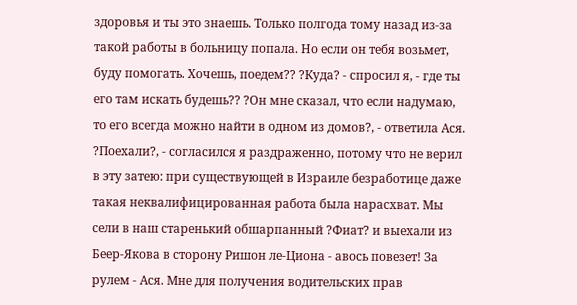здоровья и ты это знаешь. Только полгода тому назад из-за такой работы в больницу попала. Но если он тебя возьмет, буду помогать. Хочешь, поедем?? ?Куда? - спросил я, - где ты его там искать будешь?? ?Он мне сказал, что если надумаю, то его всегда можно найти в одном из домов?, - ответила Ася. ?Поехали?, - согласился я раздраженно, потому что не верил в эту затею: при существующей в Израиле безработице даже такая неквалифицированная работа была нарасхват. Мы сели в наш старенький обшарпанный ?Фиат? и выехали из Беер-Якова в сторону Ришон ле-Циона - авось повезет! За рулем - Ася. Мне для получения водительских прав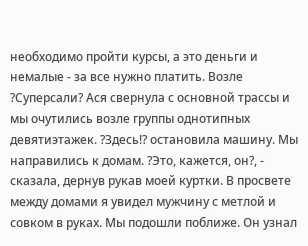необходимо пройти курсы, а это деньги и немалые - за все нужно платить. Возле ?Суперсали? Ася свернула с основной трассы и мы очутились возле группы однотипных девятиэтажек. ?Здесь!? остановила машину. Мы направились к домам. ?Это, кажется, он?, - сказала, дернув рукав моей куртки. В просвете между домами я увидел мужчину с метлой и совком в руках. Мы подошли поближе. Он узнал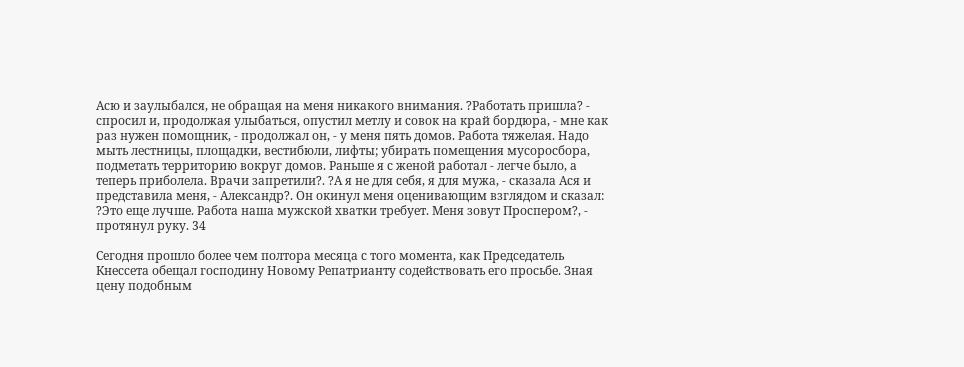Асю и заулыбался, не обращая на меня никакого внимания. ?Работать пришла? - спросил и, продолжая улыбаться, опустил метлу и совок на край бордюра, - мне как раз нужен помощник, - продолжал он, - у меня пять домов. Работа тяжелая. Надо мыть лестницы, площадки, вестибюли, лифты; убирать помещения мусоросбора, подметать территорию вокруг домов. Раньше я с женой работал - легче было, а теперь приболела. Врачи запретили?. ?А я не для себя, я для мужа, - сказала Ася и представила меня, - Александр?. Он окинул меня оценивающим взглядом и сказал: ?Это еще лучше. Работа наша мужской хватки требует. Меня зовут Проспером?, - протянул руку. 34

Сегодня прошло более чем полтора месяца с того момента, как Председатель Кнессета обещал господину Новому Репатрианту содействовать его просьбе. Зная цену подобным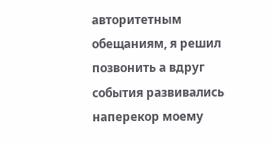авторитетным обещаниям, я решил позвонить а вдруг события развивались наперекор моему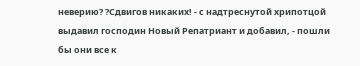неверию? ?Сдвигов никаких! - с надтреснутой хрипотцой выдавил господин Новый Репатриант и добавил, - пошли бы они все к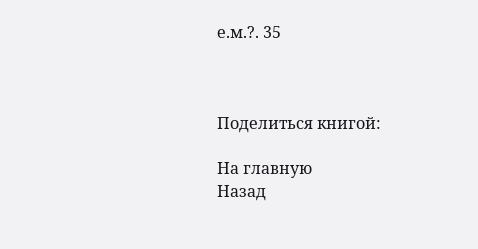е.м.?. 35



Поделиться книгой:

На главную
Назад